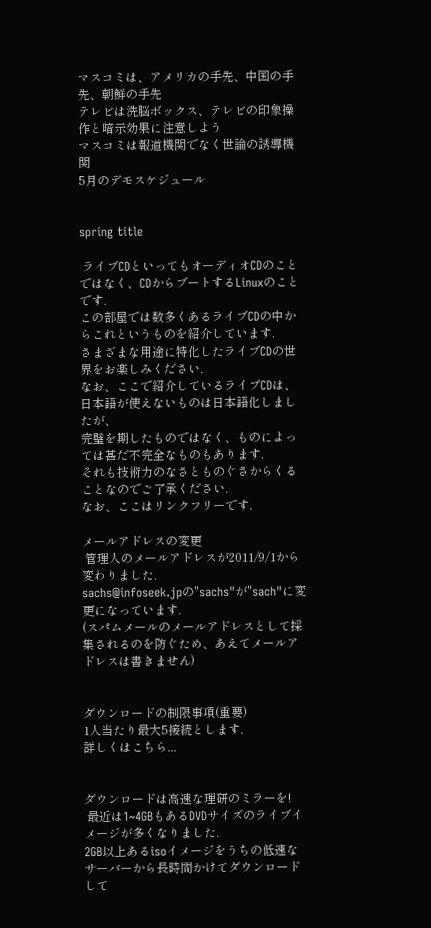マスコミは、アメリカの手先、中国の手先、朝鮮の手先
テレビは洗脳ボックス、テレビの印象操作と暗示効果に注意しよう
マスコミは報道機関でなく世論の誘導機関
5月のデモスケジュール


spring title

 ライブCDといってもオーディオCDのことではなく、CDからブートするLinuxのことです.
この部屋では数多くあるライブCDの中からこれというものを紹介しています.
さまざまな用途に特化したライブCDの世界をお楽しみください.
なお、ここで紹介しているライブCDは、日本語が使えないものは日本語化しましたが、
完璧を期したものではなく、ものによっては甚だ不完全なものもあります.
それも技術力のなさとものぐさからくることなのでご了承ください.
なお、ここはリンクフリーです.

メールアドレスの変更
 管理人のメールアドレスが2011/9/1から変わりました.
sachs@infoseek.jpの"sachs"が"sach"に変更になっています.
(スパムメールのメールアドレスとして採集されるのを防ぐため、あえてメールアドレスは書きません)


ダウンロードの制限事項(重要)
1人当たり最大5接続とします.
詳しくはこちら...


ダウンロードは高速な理研のミラーを!
 最近は1~4GBもあるDVDサイズのライブイメージが多くなりました.
2GB以上あるisoイメージをうちの低速なサーバーから長時間かけてダウンロードして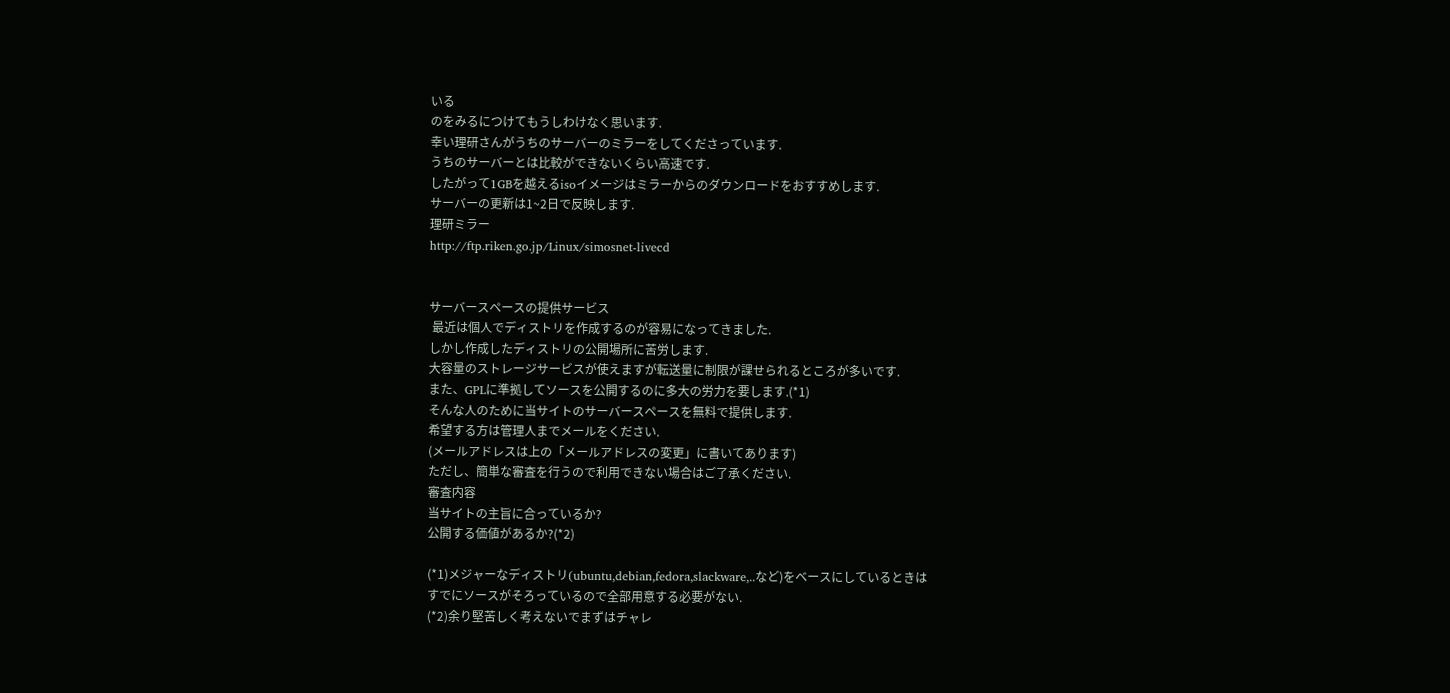いる
のをみるにつけてもうしわけなく思います.
幸い理研さんがうちのサーバーのミラーをしてくださっています.
うちのサーバーとは比較ができないくらい高速です.
したがって1GBを越えるisoイメージはミラーからのダウンロードをおすすめします.
サーバーの更新は1~2日で反映します.
理研ミラー
http://ftp.riken.go.jp/Linux/simosnet-livecd


サーバースペースの提供サービス
 最近は個人でディストリを作成するのが容易になってきました.
しかし作成したディストリの公開場所に苦労します.
大容量のストレージサービスが使えますが転送量に制限が課せられるところが多いです.
また、GPLに準拠してソースを公開するのに多大の労力を要します.(*1)
そんな人のために当サイトのサーバースペースを無料で提供します.
希望する方は管理人までメールをください.
(メールアドレスは上の「メールアドレスの変更」に書いてあります)
ただし、簡単な審査を行うので利用できない場合はご了承ください.
審査内容
当サイトの主旨に合っているか?
公開する価値があるか?(*2)

(*1)メジャーなディストリ(ubuntu,debian,fedora,slackware,..など)をベースにしているときは
すでにソースがそろっているので全部用意する必要がない.
(*2)余り堅苦しく考えないでまずはチャレ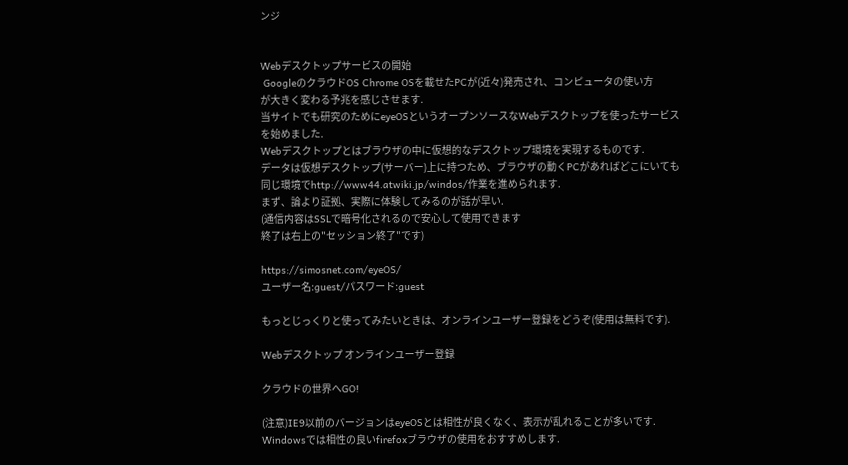ンジ


Webデスクトップサービスの開始
 GoogleのクラウドOS Chrome OSを載せたPCが(近々)発売され、コンピュータの使い方
が大きく変わる予兆を感じさせます.
当サイトでも研究のためにeyeOSというオープンソースなWebデスクトップを使ったサービス
を始めました.
Webデスクトップとはブラウザの中に仮想的なデスクトップ環境を実現するものです.
データは仮想デスクトップ(サーバー)上に持つため、ブラウザの動くPCがあればどこにいても
同じ環境でhttp://www44.atwiki.jp/windos/作業を進められます.
まず、論より証拠、実際に体験してみるのが話が早い.
(通信内容はSSLで暗号化されるので安心して使用できます
終了は右上の"セッション終了"です)

https://simosnet.com/eyeOS/
ユーザー名:guest/パスワード:guest

もっとじっくりと使ってみたいときは、オンラインユーザー登録をどうぞ(使用は無料です).

Webデスクトップ オンラインユーザー登録

クラウドの世界へGO!

(注意)IE9以前のバージョンはeyeOSとは相性が良くなく、表示が乱れることが多いです.
Windowsでは相性の良いfirefoxブラウザの使用をおすすめします.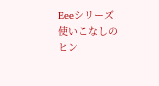Eeeシリーズ使いこなしのヒン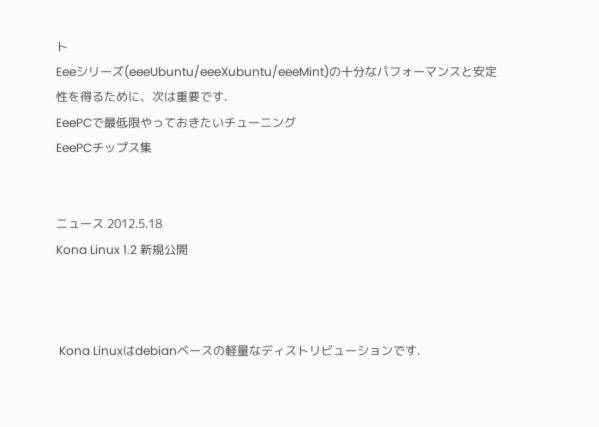ト
Eeeシリーズ(eeeUbuntu/eeeXubuntu/eeeMint)の十分なパフォーマンスと安定性を得るために、次は重要です.
EeePCで最低限やっておきたいチューニング
EeePCチップス集


ニュース 2012.5.18
Kona Linux 1.2 新規公開



 Kona Linuxはdebianベースの軽量なディストリビューションです.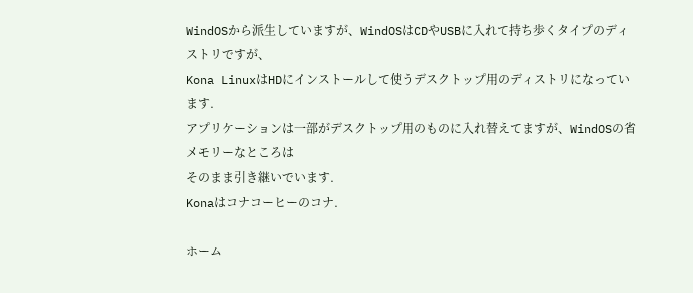WindOSから派生していますが、WindOSはCDやUSBに入れて持ち歩くタイプのディストリですが、
Kona LinuxはHDにインストールして使うデスクトップ用のディストリになっています.
アプリケーションは一部がデスクトップ用のものに入れ替えてますが、WindOSの省メモリーなところは
そのまま引き継いでいます.
Konaはコナコーヒーのコナ.

ホーム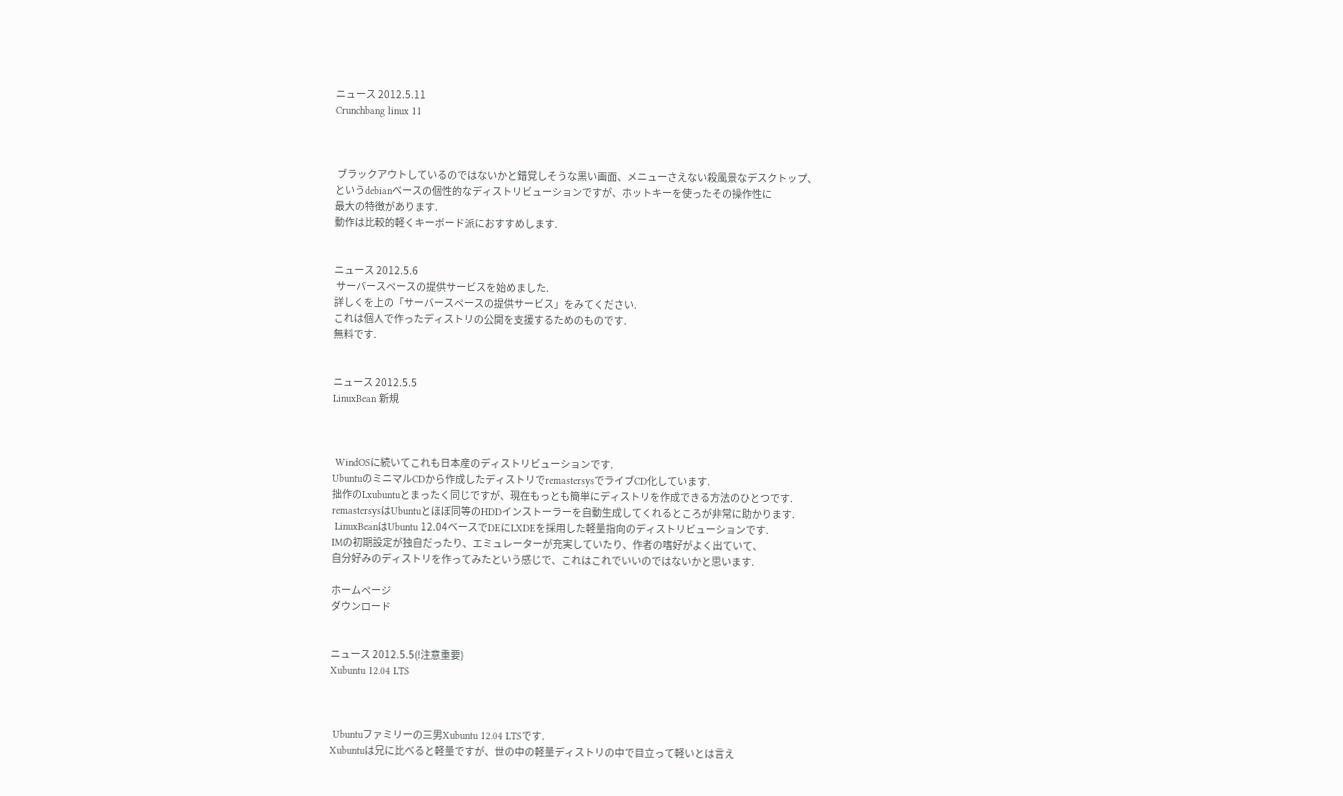ニュース 2012.5.11
Crunchbang linux 11



 ブラックアウトしているのではないかと錯覚しそうな黒い画面、メニューさえない殺風景なデスクトップ、
というdebianベースの個性的なディストリビューションですが、ホットキーを使ったその操作性に
最大の特徴があります.
動作は比較的軽くキーボード派におすすめします.


ニュース 2012.5.6
 サーバースペースの提供サービスを始めました.
詳しくを上の「サーバースペースの提供サービス」をみてください.
これは個人で作ったディストリの公開を支援するためのものです.
無料です.


ニュース 2012.5.5
LinuxBean 新規



 WindOSに続いてこれも日本産のディストリビューションです.
UbuntuのミニマルCDから作成したディストリでremastersysでライブCD化しています.
拙作のLxubuntuとまったく同じですが、現在もっとも簡単にディストリを作成できる方法のひとつです.
remastersysはUbuntuとほぼ同等のHDDインストーラーを自動生成してくれるところが非常に助かります.
 LinuxBeanはUbuntu 12.04ベースでDEにLXDEを採用した軽量指向のディストリビューションです.
IMの初期設定が独自だったり、エミュレーターが充実していたり、作者の嗜好がよく出ていて、
自分好みのディストリを作ってみたという感じで、これはこれでいいのではないかと思います.

ホームページ
ダウンロード


ニュース 2012.5.5(!注意重要)
Xubuntu 12.04 LTS



 Ubuntuファミリーの三男Xubuntu 12.04 LTSです.
Xubuntuは兄に比べると軽量ですが、世の中の軽量ディストリの中で目立って軽いとは言え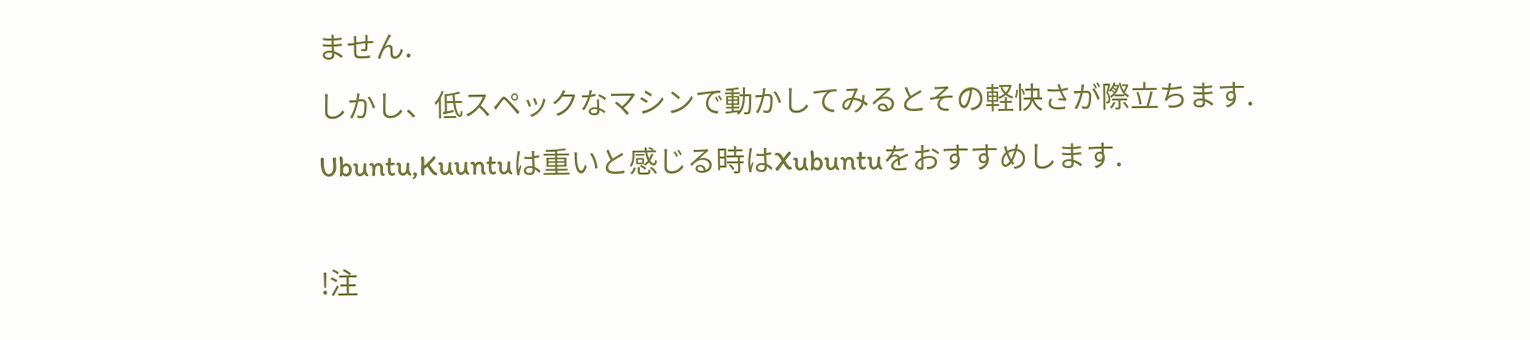ません.
しかし、低スペックなマシンで動かしてみるとその軽快さが際立ちます.
Ubuntu,Kuuntuは重いと感じる時はXubuntuをおすすめします.

!注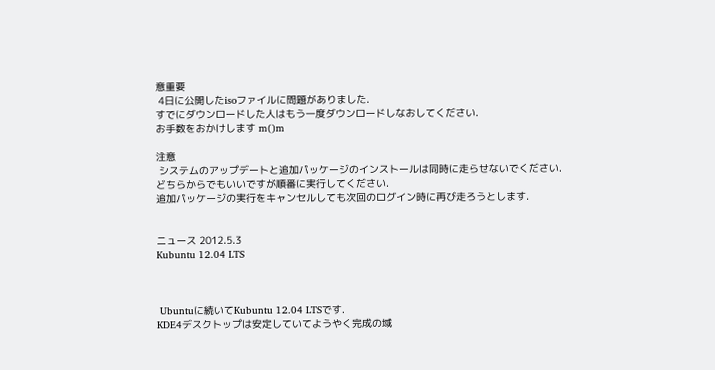意重要
 4日に公開したisoファイルに問題がありました.
すでにダウンロードした人はもう一度ダウンロードしなおしてください.
お手数をおかけします m()m

注意
 システムのアップデートと追加パッケージのインストールは同時に走らせないでください.
どちらからでもいいですが順番に実行してください.
追加パッケージの実行をキャンセルしても次回のログイン時に再び走ろうとします.


ニュース 2012.5.3
Kubuntu 12.04 LTS



 Ubuntuに続いてKubuntu 12.04 LTSです.
KDE4デスクトップは安定していてようやく完成の域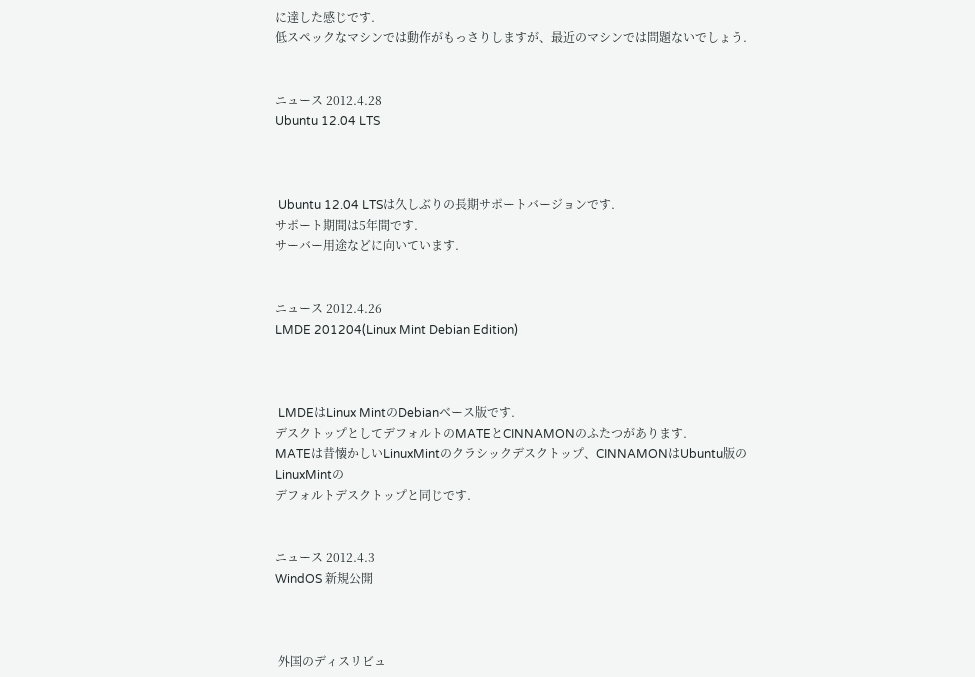に達した感じです.
低スペックなマシンでは動作がもっさりしますが、最近のマシンでは問題ないでしょう.


ニュース 2012.4.28
Ubuntu 12.04 LTS



 Ubuntu 12.04 LTSは久しぶりの長期サポートバージョンです.
サポート期間は5年間です.
サーバー用途などに向いています.


ニュース 2012.4.26
LMDE 201204(Linux Mint Debian Edition)



 LMDEはLinux MintのDebianベース版です.
デスクトップとしてデフォルトのMATEとCINNAMONのふたつがあります.
MATEは昔懐かしいLinuxMintのクラシックデスクトップ、CINNAMONはUbuntu版のLinuxMintの
デフォルトデスクトップと同じです.


ニュース 2012.4.3
WindOS 新規公開



 外国のディスリビュ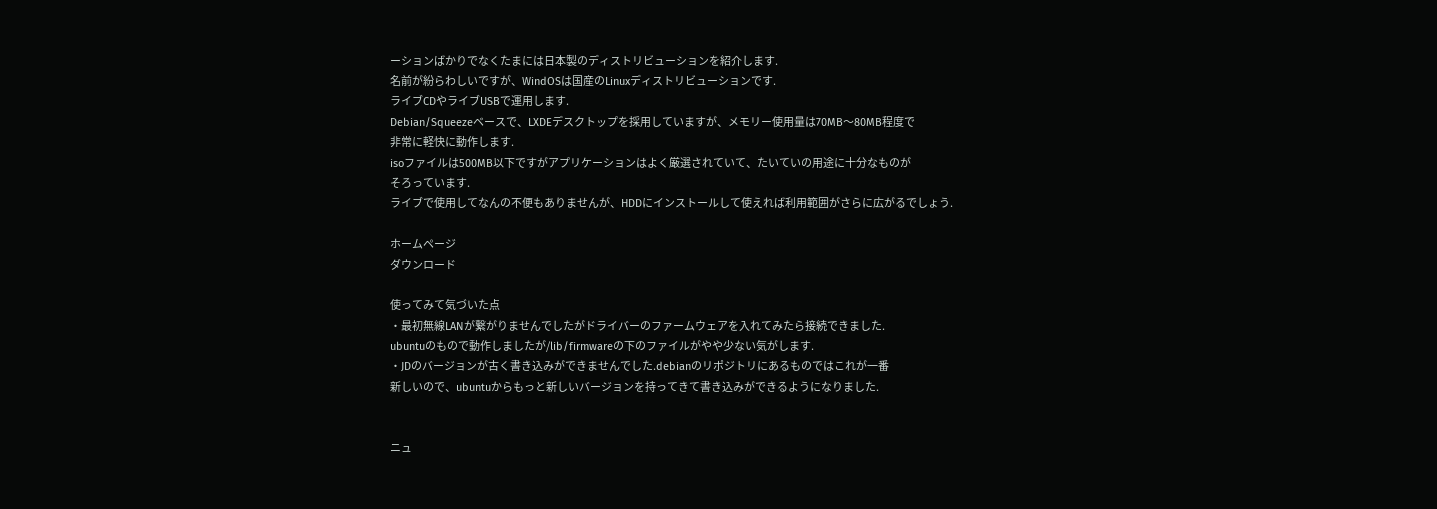ーションばかりでなくたまには日本製のディストリビューションを紹介します.
名前が紛らわしいですが、WindOSは国産のLinuxディストリビューションです.
ライブCDやライブUSBで運用します.
Debian/Squeezeベースで、LXDEデスクトップを採用していますが、メモリー使用量は70MB〜80MB程度で
非常に軽快に動作します.
isoファイルは500MB以下ですがアプリケーションはよく厳選されていて、たいていの用途に十分なものが
そろっています.
ライブで使用してなんの不便もありませんが、HDDにインストールして使えれば利用範囲がさらに広がるでしょう.

ホームページ
ダウンロード

使ってみて気づいた点
・最初無線LANが繋がりませんでしたがドライバーのファームウェアを入れてみたら接続できました.
ubuntuのもので動作しましたが/lib/firmwareの下のファイルがやや少ない気がします.
・JDのバージョンが古く書き込みができませんでした.debianのリポジトリにあるものではこれが一番
新しいので、ubuntuからもっと新しいバージョンを持ってきて書き込みができるようになりました.


ニュ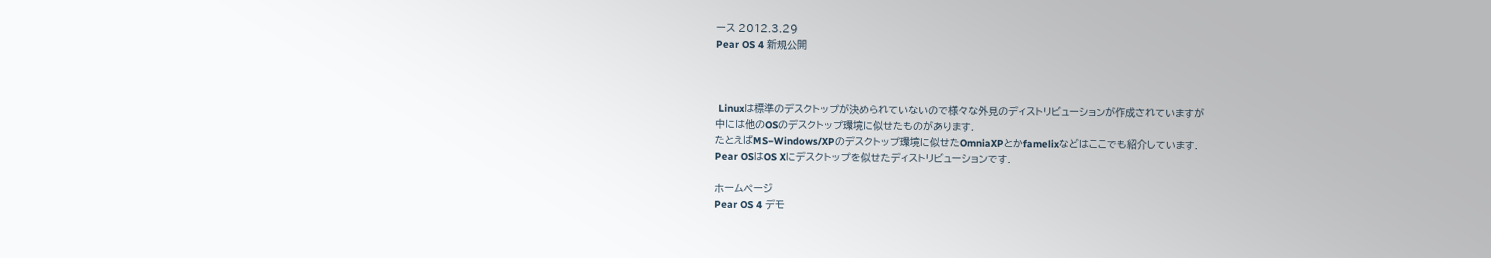ース 2012.3.29
Pear OS 4 新規公開



 Linuxは標準のデスクトップが決められていないので様々な外見のディストリビューションが作成されていますが
中には他のOSのデスクトップ環境に似せたものがあります.
たとえばMS−Windows/XPのデスクトップ環境に似せたOmniaXPとかfamelixなどはここでも紹介しています.
Pear OSはOS Xにデスクトップを似せたディストリビューションです.

ホームページ
Pear OS 4 デモ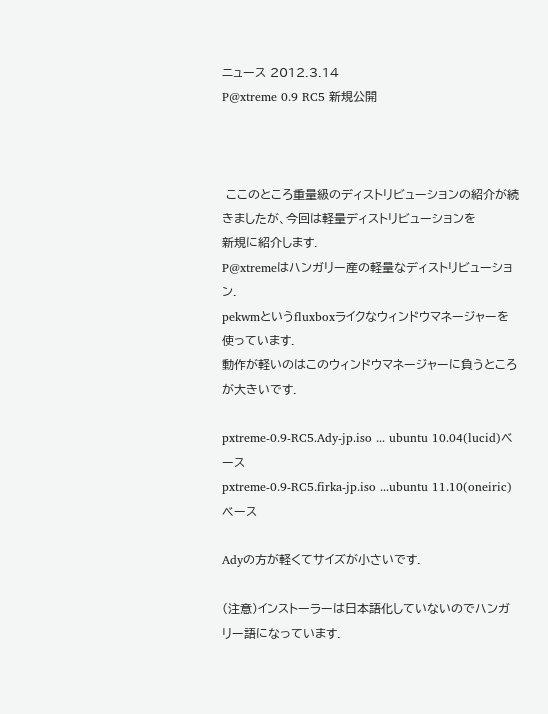ニュース 2012.3.14
P@xtreme 0.9 RC5 新規公開



 ここのところ重量級のディストリビューションの紹介が続きましたが、今回は軽量ディストリビューションを
新規に紹介します.
P@xtremeはハンガリー産の軽量なディストリビューション.
pekwmというfluxboxライクなウィンドウマネージャーを使っています.
動作が軽いのはこのウィンドウマネージャーに負うところが大きいです.

pxtreme-0.9-RC5.Ady-jp.iso ... ubuntu 10.04(lucid)ベース
pxtreme-0.9-RC5.firka-jp.iso ...ubuntu 11.10(oneiric)ベース

Adyの方が軽くてサイズが小さいです.

(注意)インストーラーは日本語化していないのでハンガリー語になっています.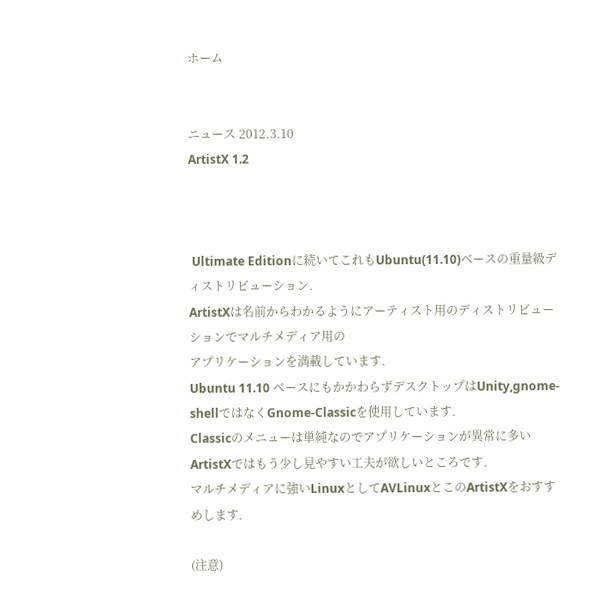ホーム


ニュース 2012.3.10
ArtistX 1.2



 Ultimate Editionに続いてこれもUbuntu(11.10)ベースの重量級ディストリビューション.
ArtistXは名前からわかるようにアーティスト用のディストリビューションでマルチメディア用の
アプリケーションを満載しています.
Ubuntu 11.10 ベースにもかかわらずデスクトップはUnity,gnome-shellではなくGnome-Classicを使用しています.
Classicのメニューは単純なのでアプリケーションが異常に多いArtistXではもう少し見やすい工夫が欲しいところです.
マルチメディアに強いLinuxとしてAVLinuxとこのArtistXをおすすめします.

(注意)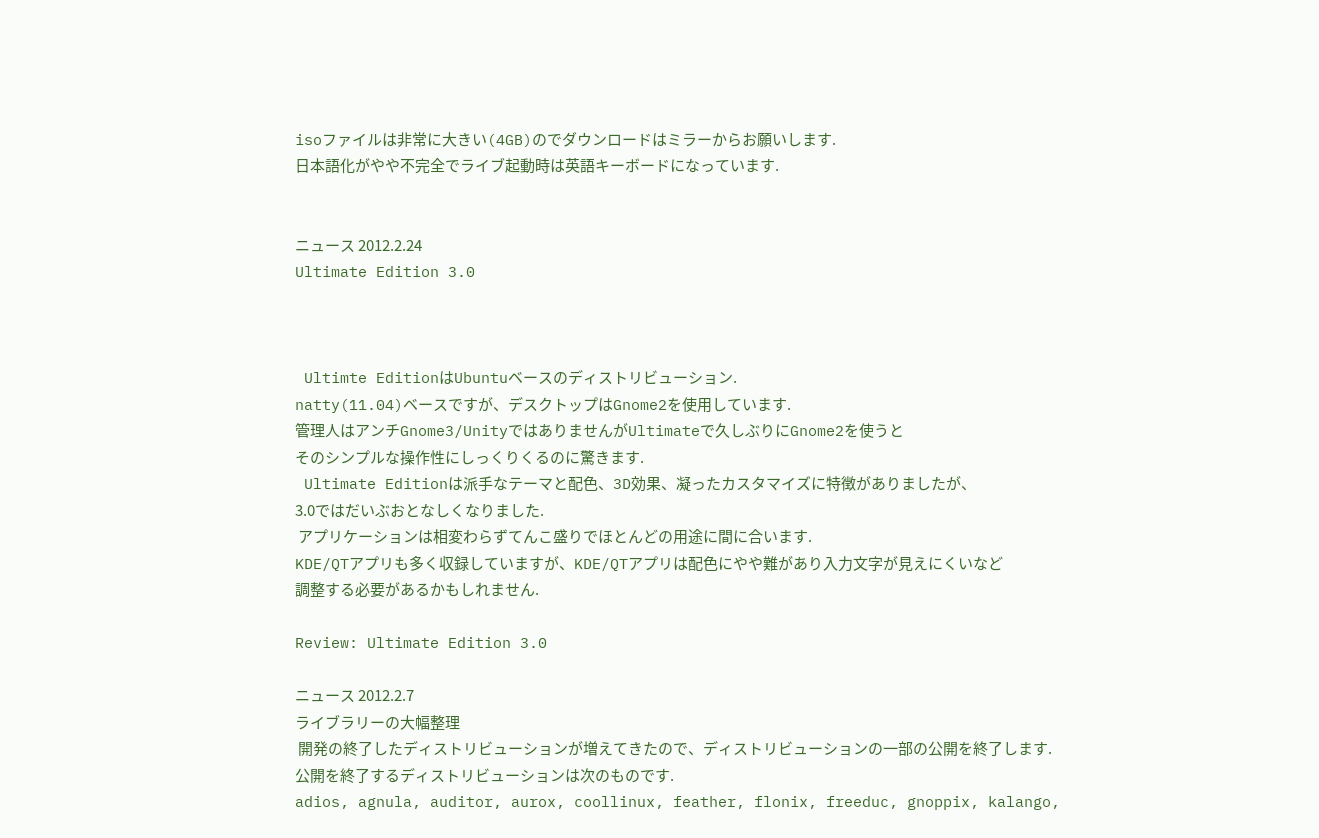isoファイルは非常に大きい(4GB)のでダウンロードはミラーからお願いします.
日本語化がやや不完全でライブ起動時は英語キーボードになっています.


ニュース 2012.2.24
Ultimate Edition 3.0



 Ultimte EditionはUbuntuベースのディストリビューション.
natty(11.04)ベースですが、デスクトップはGnome2を使用しています.
管理人はアンチGnome3/UnityではありませんがUltimateで久しぶりにGnome2を使うと
そのシンプルな操作性にしっくりくるのに驚きます.
 Ultimate Editionは派手なテーマと配色、3D効果、凝ったカスタマイズに特徴がありましたが、
3.0ではだいぶおとなしくなりました.
 アプリケーションは相変わらずてんこ盛りでほとんどの用途に間に合います.
KDE/QTアプリも多く収録していますが、KDE/QTアプリは配色にやや難があり入力文字が見えにくいなど
調整する必要があるかもしれません.

Review: Ultimate Edition 3.0

ニュース 2012.2.7
ライブラリーの大幅整理
 開発の終了したディストリビューションが増えてきたので、ディストリビューションの一部の公開を終了します.
公開を終了するディストリビューションは次のものです.
adios, agnula, auditor, aurox, coollinux, feather, flonix, freeduc, gnoppix, kalango,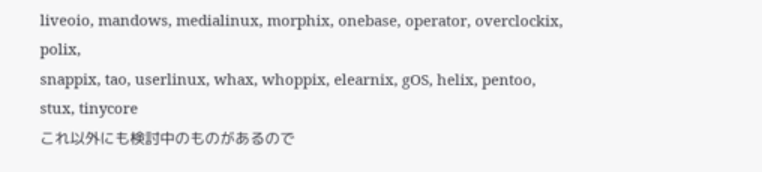liveoio, mandows, medialinux, morphix, onebase, operator, overclockix, polix,
snappix, tao, userlinux, whax, whoppix, elearnix, gOS, helix, pentoo, stux, tinycore
これ以外にも検討中のものがあるので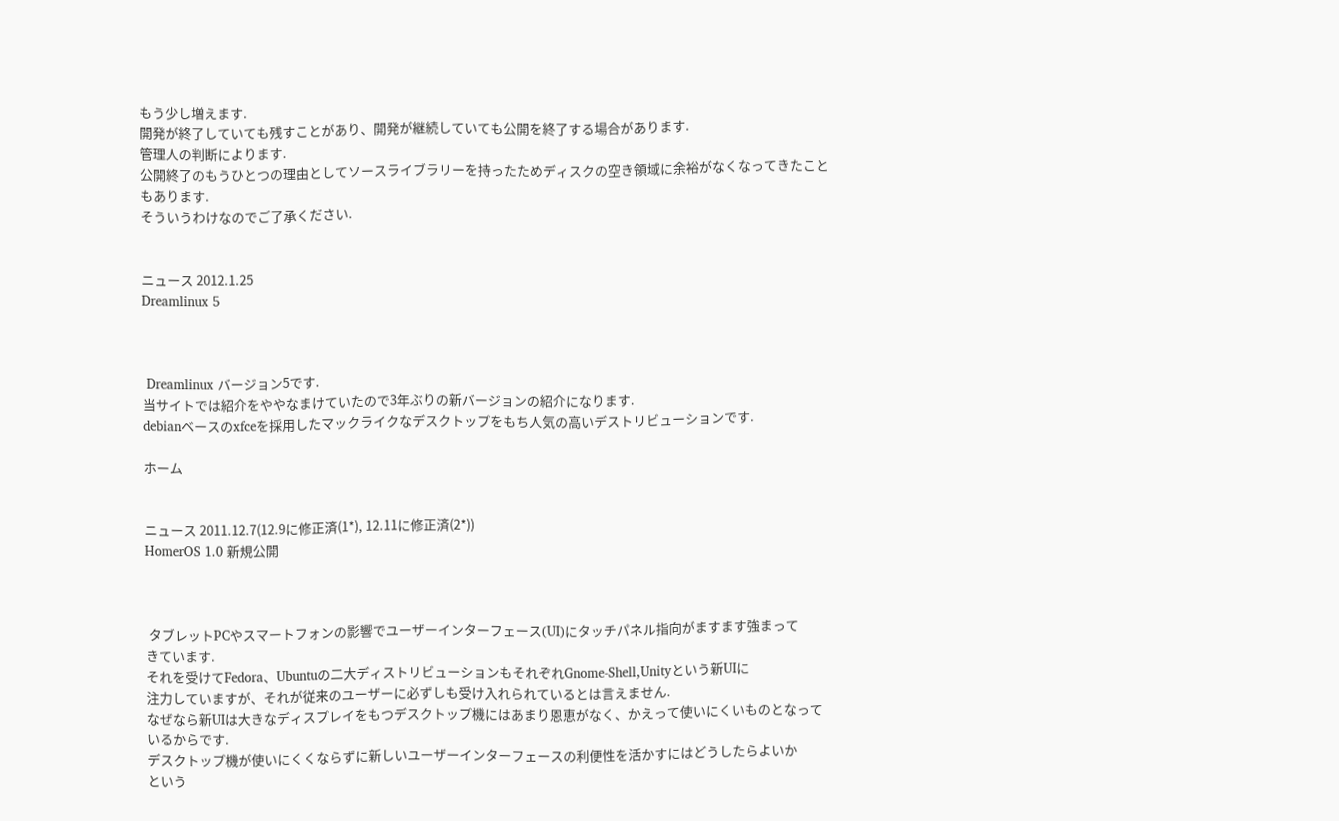もう少し増えます.
開発が終了していても残すことがあり、開発が継続していても公開を終了する場合があります.
管理人の判断によります.
公開終了のもうひとつの理由としてソースライブラリーを持ったためディスクの空き領域に余裕がなくなってきたこともあります.
そういうわけなのでご了承ください.


ニュース 2012.1.25
Dreamlinux 5



 Dreamlinux バージョン5です.
当サイトでは紹介をややなまけていたので3年ぶりの新バージョンの紹介になります.
debianベースのxfceを採用したマックライクなデスクトップをもち人気の高いデストリビューションです.

ホーム


ニュース 2011.12.7(12.9に修正済(1*), 12.11に修正済(2*))
HomerOS 1.0 新規公開



 タブレットPCやスマートフォンの影響でユーザーインターフェース(UI)にタッチパネル指向がますます強まって
きています.
それを受けてFedora、Ubuntuの二大ディストリビューションもそれぞれGnome-Shell,Unityという新UIに
注力していますが、それが従来のユーザーに必ずしも受け入れられているとは言えません.
なぜなら新UIは大きなディスプレイをもつデスクトップ機にはあまり恩恵がなく、かえって使いにくいものとなって
いるからです.
デスクトップ機が使いにくくならずに新しいユーザーインターフェースの利便性を活かすにはどうしたらよいか
という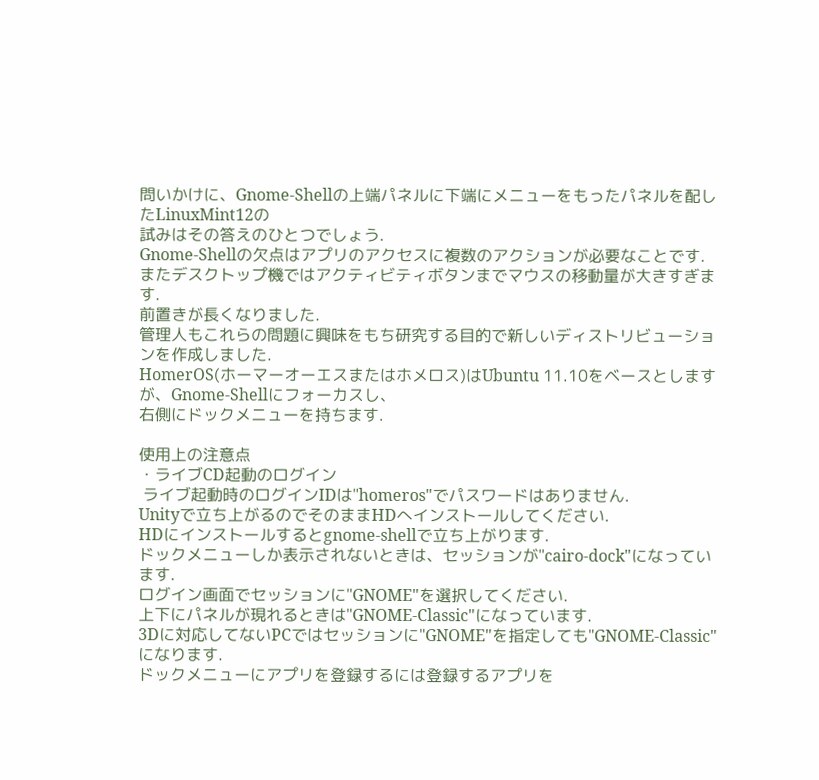問いかけに、Gnome-Shellの上端パネルに下端にメニューをもったパネルを配したLinuxMint12の
試みはその答えのひとつでしょう.
Gnome-Shellの欠点はアプリのアクセスに複数のアクションが必要なことです.
またデスクトップ機ではアクティビティボタンまでマウスの移動量が大きすぎます.
前置きが長くなりました.
管理人もこれらの問題に興味をもち研究する目的で新しいディストリビューションを作成しました.
HomerOS(ホーマーオーエスまたはホメロス)はUbuntu 11.10をベースとしますが、Gnome-Shellにフォーカスし、
右側にドックメニューを持ちます.

使用上の注意点
・ライブCD起動のログイン
 ライブ起動時のログインIDは"homeros"でパスワードはありません.
Unityで立ち上がるのでそのままHDへインストールしてください.
HDにインストールするとgnome-shellで立ち上がります.
ドックメニューしか表示されないときは、セッションが"cairo-dock"になっています.
ログイン画面でセッションに"GNOME"を選択してください.
上下にパネルが現れるときは"GNOME-Classic"になっています.
3Dに対応してないPCではセッションに"GNOME"を指定しても"GNOME-Classic"になります.
ドックメニューにアプリを登録するには登録するアプリを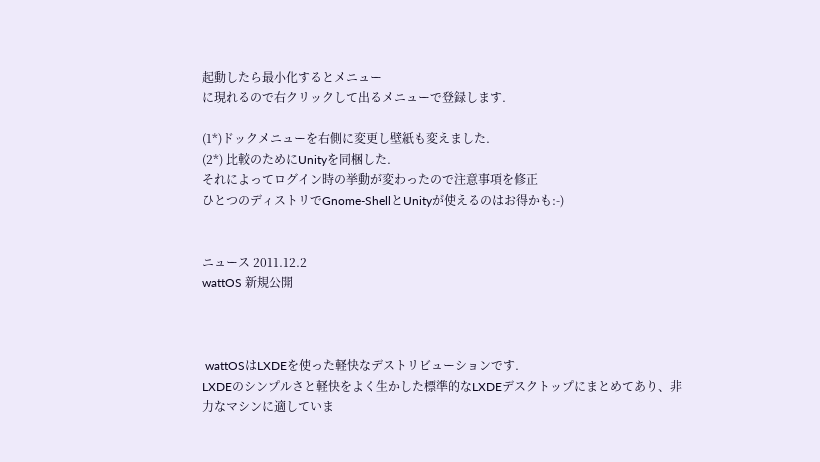起動したら最小化するとメニュー
に現れるので右クリックして出るメニューで登録します.

(1*)ドックメニューを右側に変更し壁紙も変えました.
(2*) 比較のためにUnityを同梱した.
それによってログイン時の挙動が変わったので注意事項を修正
ひとつのディストリでGnome-ShellとUnityが使えるのはお得かも:-)


ニュース 2011.12.2
wattOS 新規公開



 wattOSはLXDEを使った軽快なデストリビューションです.
LXDEのシンプルさと軽快をよく生かした標準的なLXDEデスクトップにまとめてあり、非力なマシンに適していま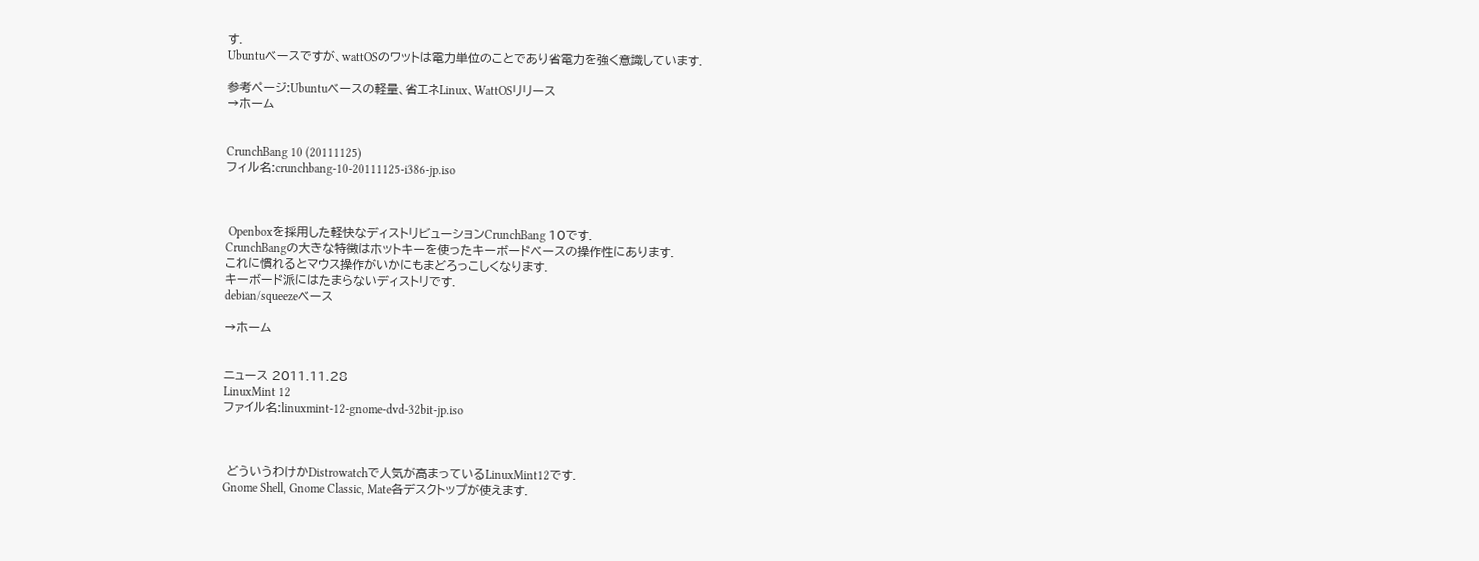す.
Ubuntuベースですが、wattOSのワットは電力単位のことであり省電力を強く意識しています.

参考ページ:Ubuntuベースの軽量、省エネLinux、WattOSリリース
→ホーム


CrunchBang 10 (20111125)
フィル名:crunchbang-10-20111125-i386-jp.iso



 Openboxを採用した軽快なディストリビューションCrunchBang 10です.
CrunchBangの大きな特徴はホットキーを使ったキーボードベースの操作性にあります.
これに慣れるとマウス操作がいかにもまどろっこしくなります.
キーボード派にはたまらないディストリです.
debian/squeezeベース

→ホーム


ニュース 2011.11.28
LinuxMint 12
ファイル名:linuxmint-12-gnome-dvd-32bit-jp.iso



 どういうわけかDistrowatchで人気が高まっているLinuxMint12です.
Gnome Shell, Gnome Classic, Mate各デスクトップが使えます.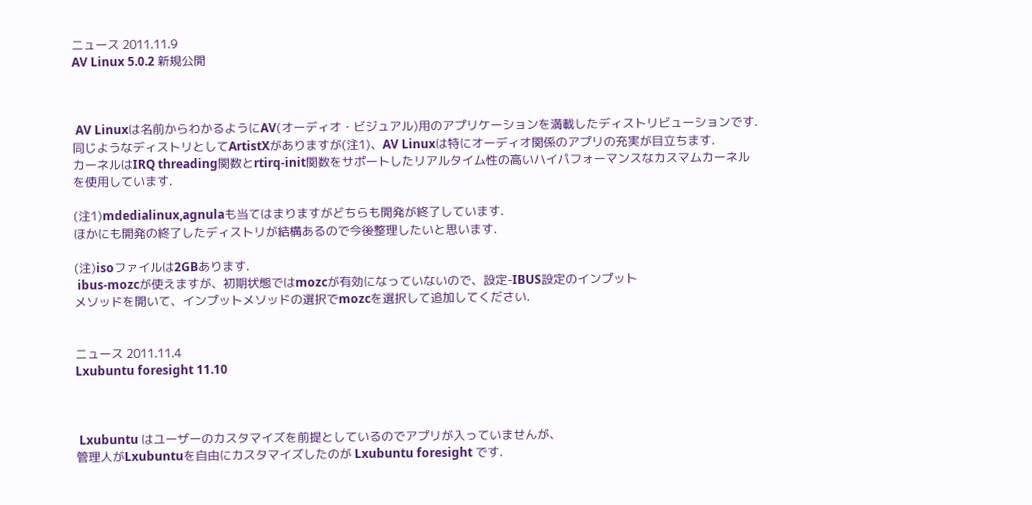ニュース 2011.11.9
AV Linux 5.0.2 新規公開



 AV Linuxは名前からわかるようにAV(オーディオ・ビジュアル)用のアプリケーションを満載したディストリビューションです.
同じようなディストリとしてArtistXがありますが(注1)、AV Linuxは特にオーディオ関係のアプリの充実が目立ちます.
カーネルはIRQ threading関数とrtirq-init関数をサポートしたリアルタイム性の高いハイパフォーマンスなカスマムカーネル
を使用しています.

(注1)mdedialinux,agnulaも当てはまりますがどちらも開発が終了しています.
ほかにも開発の終了したディストリが結構あるので今後整理したいと思います.

(注)isoファイルは2GBあります.
 ibus-mozcが使えますが、初期状態ではmozcが有効になっていないので、設定-IBUS設定のインプット
メソッドを開いて、インプットメソッドの選択でmozcを選択して追加してください.


ニュース 2011.11.4
Lxubuntu foresight 11.10



 Lxubuntu はユーザーのカスタマイズを前提としているのでアプリが入っていませんが、
管理人がLxubuntuを自由にカスタマイズしたのが Lxubuntu foresight です.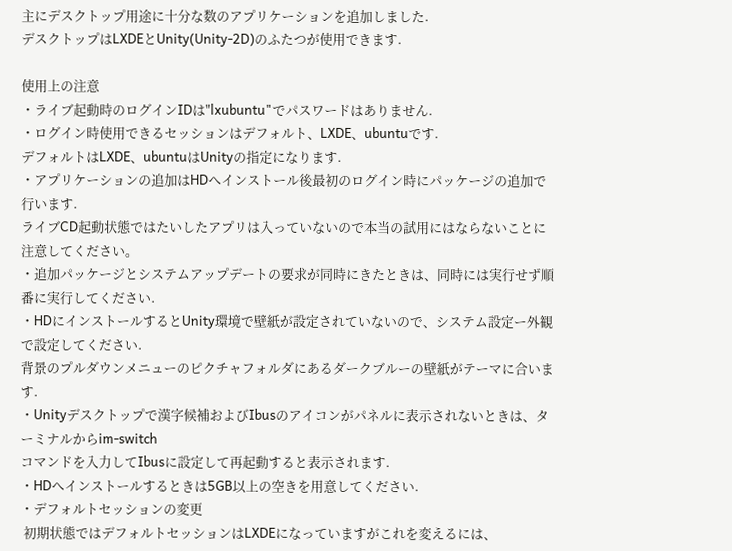主にデスクトップ用途に十分な数のアプリケーションを追加しました.
デスクトップはLXDEとUnity(Unity-2D)のふたつが使用できます.

使用上の注意
・ライブ起動時のログインIDは"lxubuntu"でパスワードはありません.
・ログイン時使用できるセッションはデフォルト、LXDE、ubuntuです.
デフォルトはLXDE、ubuntuはUnityの指定になります.
・アプリケーションの追加はHDへインストール後最初のログイン時にパッケージの追加で行います.
ライブCD起動状態ではたいしたアプリは入っていないので本当の試用にはならないことに注意してください。
・追加パッケージとシステムアップデートの要求が同時にきたときは、同時には実行せず順番に実行してください.
・HDにインストールするとUnity環境で壁紙が設定されていないので、システム設定ー外観で設定してください.
背景のプルダウンメニューのピクチャフォルダにあるダークブルーの壁紙がテーマに合います.
・Unityデスクトップで漢字候補およびIbusのアイコンがパネルに表示されないときは、ターミナルからim-switch
コマンドを入力してIbusに設定して再起動すると表示されます.
・HDへインストールするときは5GB以上の空きを用意してください.
・デフォルトセッションの変更
 初期状態ではデフォルトセッションはLXDEになっていますがこれを変えるには、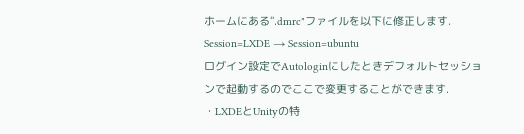ホームにある".dmrc"ファイルを以下に修正します.
Session=LXDE → Session=ubuntu
ログイン設定でAutologinにしたときデフォルトセッションで起動するのでここで変更することができます.
・LXDEとUnityの特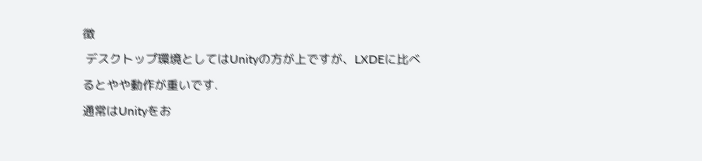徴
 デスクトップ環境としてはUnityの方が上ですが、LXDEに比べるとやや動作が重いです.
通常はUnityをお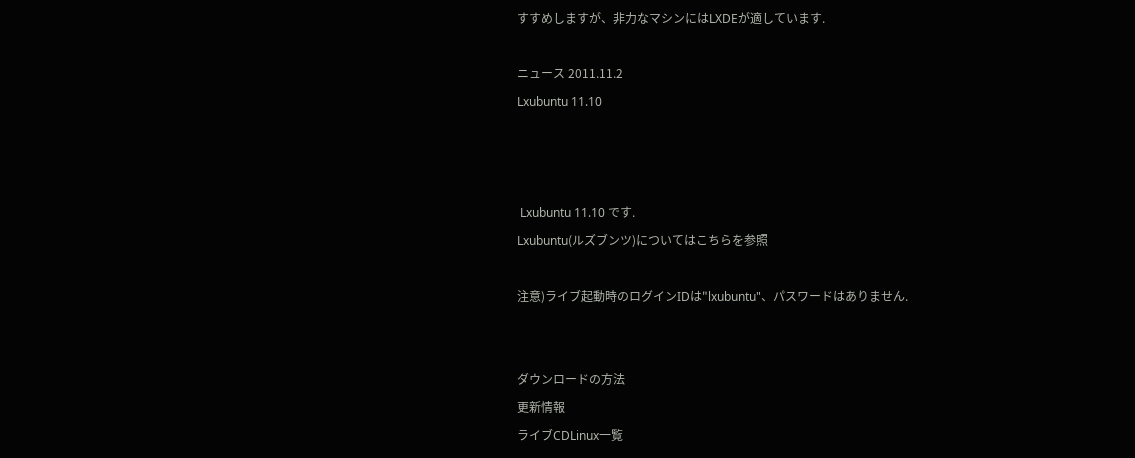すすめしますが、非力なマシンにはLXDEが適しています.

ニュース 2011.11.2
Lxubuntu 11.10



 Lxubuntu 11.10 です.
Lxubuntu(ルズブンツ)についてはこちらを参照

注意)ライブ起動時のログインIDは"lxubuntu"、パスワードはありません.


ダウンロードの方法
更新情報
ライブCDLinux一覧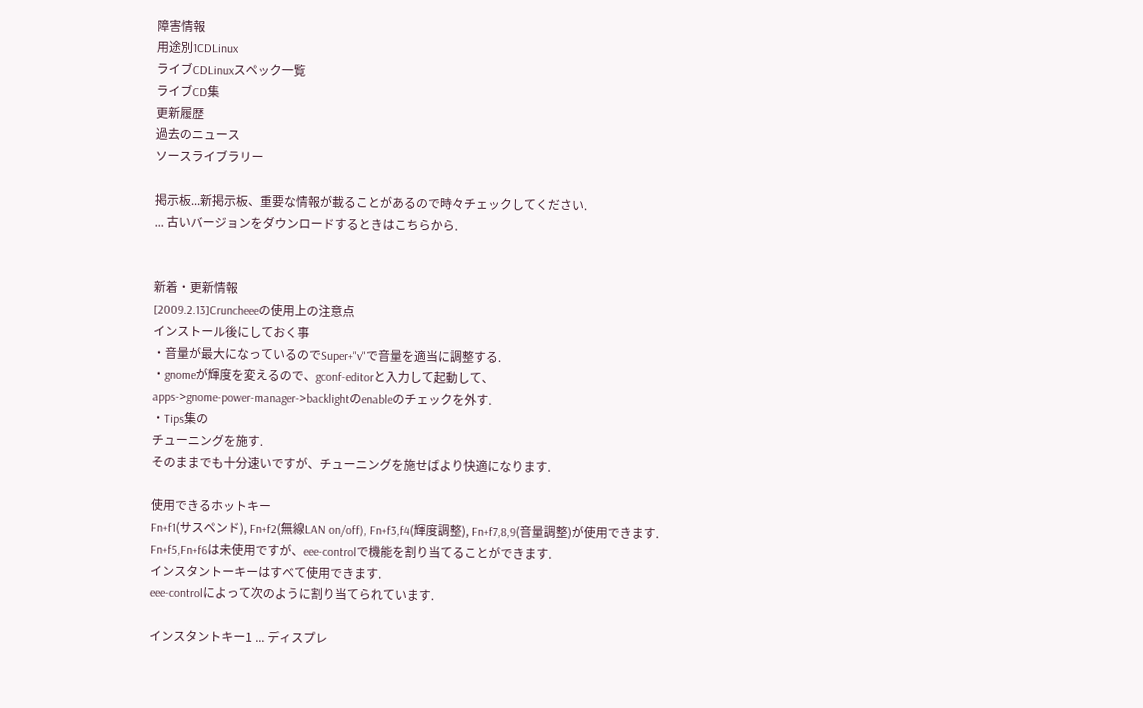障害情報
用途別1CDLinux
ライブCDLinuxスペック一覧
ライブCD集
更新履歴
過去のニュース
ソースライブラリー

掲示板...新掲示板、重要な情報が載ることがあるので時々チェックしてください.
... 古いバージョンをダウンロードするときはこちらから.


新着・更新情報
[2009.2.13]Cruncheeeの使用上の注意点
インストール後にしておく事
・音量が最大になっているのでSuper+"v"で音量を適当に調整する.
・gnomeが輝度を変えるので、gconf-editorと入力して起動して、
apps->gnome-power-manager->backlightのenableのチェックを外す.
・Tips集の
チューニングを施す.
そのままでも十分速いですが、チューニングを施せばより快適になります.

使用できるホットキー
Fn+f1(サスペンド), Fn+f2(無線LAN on/off), Fn+f3,f4(輝度調整), Fn+f7,8,9(音量調整)が使用できます.
Fn+f5,Fn+f6は未使用ですが、eee-controlで機能を割り当てることができます.
インスタントーキーはすべて使用できます.
eee-controlによって次のように割り当てられています.

インスタントキー1 ... ディスプレ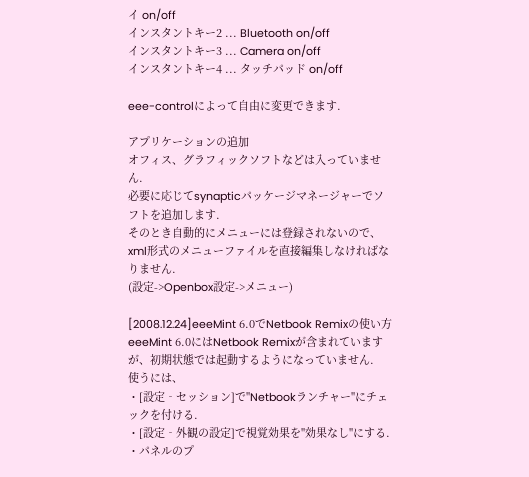イ on/off
インスタントキー2 ... Bluetooth on/off
インスタントキー3 ... Camera on/off
インスタントキー4 ... タッチパッド on/off

eee-controlによって自由に変更できます.

アプリケーションの追加
オフィス、グラフィックソフトなどは入っていません.
必要に応じてsynapticパッケージマネージャーでソフトを追加します.
そのとき自動的にメニューには登録されないので、xml形式のメニューファイルを直接編集しなければなりません.
(設定->Openbox設定->メニュー)

[2008.12.24]eeeMint 6.0でNetbook Remixの使い方
eeeMint 6.0にはNetbook Remixが含まれていますが、初期状態では起動するようになっていません.
使うには、
・[設定‐セッション]で"Netbookランチャー"にチェックを付ける.
・[設定‐外観の設定]で視覚効果を"効果なし"にする.
・パネルのプ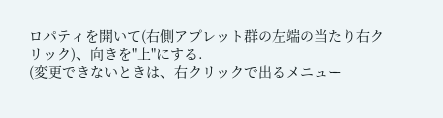ロパティを開いて(右側アプレット群の左端の当たり右クリック)、向きを"上"にする.
(変更できないときは、右クリックで出るメニュー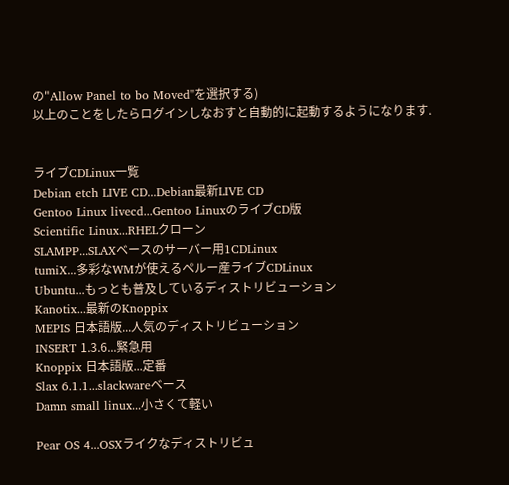の"Allow Panel to bo Moved"を選択する)
以上のことをしたらログインしなおすと自動的に起動するようになります.


ライブCDLinux一覧
Debian etch LIVE CD...Debian最新LIVE CD
Gentoo Linux livecd...Gentoo LinuxのライブCD版
Scientific Linux...RHELクローン
SLAMPP...SLAXベースのサーバー用1CDLinux
tumiX...多彩なWMが使えるペルー産ライブCDLinux
Ubuntu...もっとも普及しているディストリビューション
Kanotix...最新のKnoppix
MEPIS 日本語版...人気のディストリビューション
INSERT 1.3.6...緊急用
Knoppix 日本語版...定番
Slax 6.1.1...slackwareベース
Damn small linux...小さくて軽い

Pear OS 4...OSXライクなディストリビュ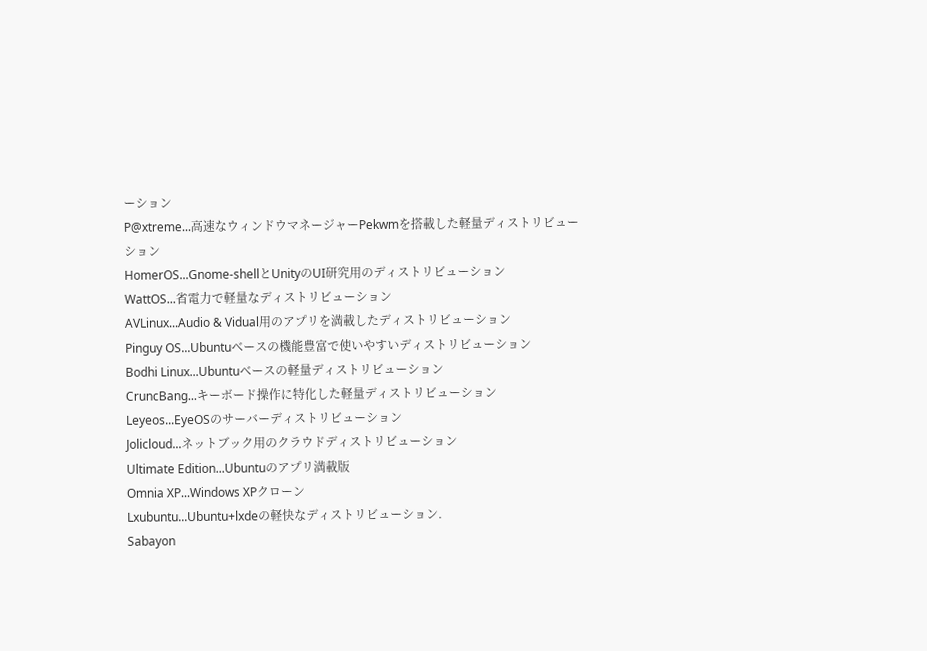ーション
P@xtreme...高速なウィンドウマネージャーPekwmを搭載した軽量ディストリビューション
HomerOS...Gnome-shellとUnityのUI研究用のディストリビューション
WattOS...省電力で軽量なディストリビューション
AVLinux...Audio & Vidual用のアプリを満載したディストリビューション
Pinguy OS...Ubuntuベースの機能豊富で使いやすいディストリビューション
Bodhi Linux...Ubuntuベースの軽量ディストリビューション
CruncBang...キーボード操作に特化した軽量ディストリビューション
Leyeos...EyeOSのサーバーディストリビューション
Jolicloud...ネットブック用のクラウドディストリビューション
Ultimate Edition...Ubuntuのアプリ満載版
Omnia XP...Windows XPクローン
Lxubuntu...Ubuntu+lxdeの軽快なディストリビューション.
Sabayon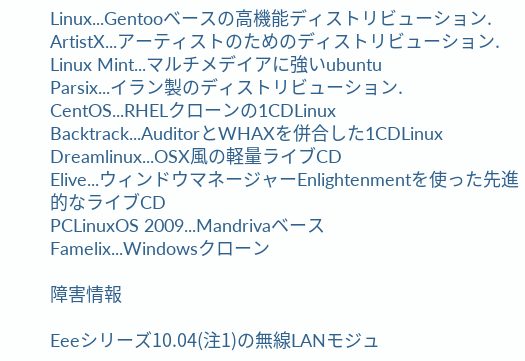Linux...Gentooベースの高機能ディストリビューション.
ArtistX...アーティストのためのディストリビューション.
Linux Mint...マルチメデイアに強いubuntu
Parsix...イラン製のディストリビューション.
CentOS...RHELクローンの1CDLinux
Backtrack...AuditorとWHAXを併合した1CDLinux
Dreamlinux...OSX風の軽量ライブCD
Elive...ウィンドウマネージャーEnlightenmentを使った先進的なライブCD
PCLinuxOS 2009...Mandrivaベース
Famelix...Windowsクローン

障害情報

Eeeシリーズ10.04(注1)の無線LANモジュ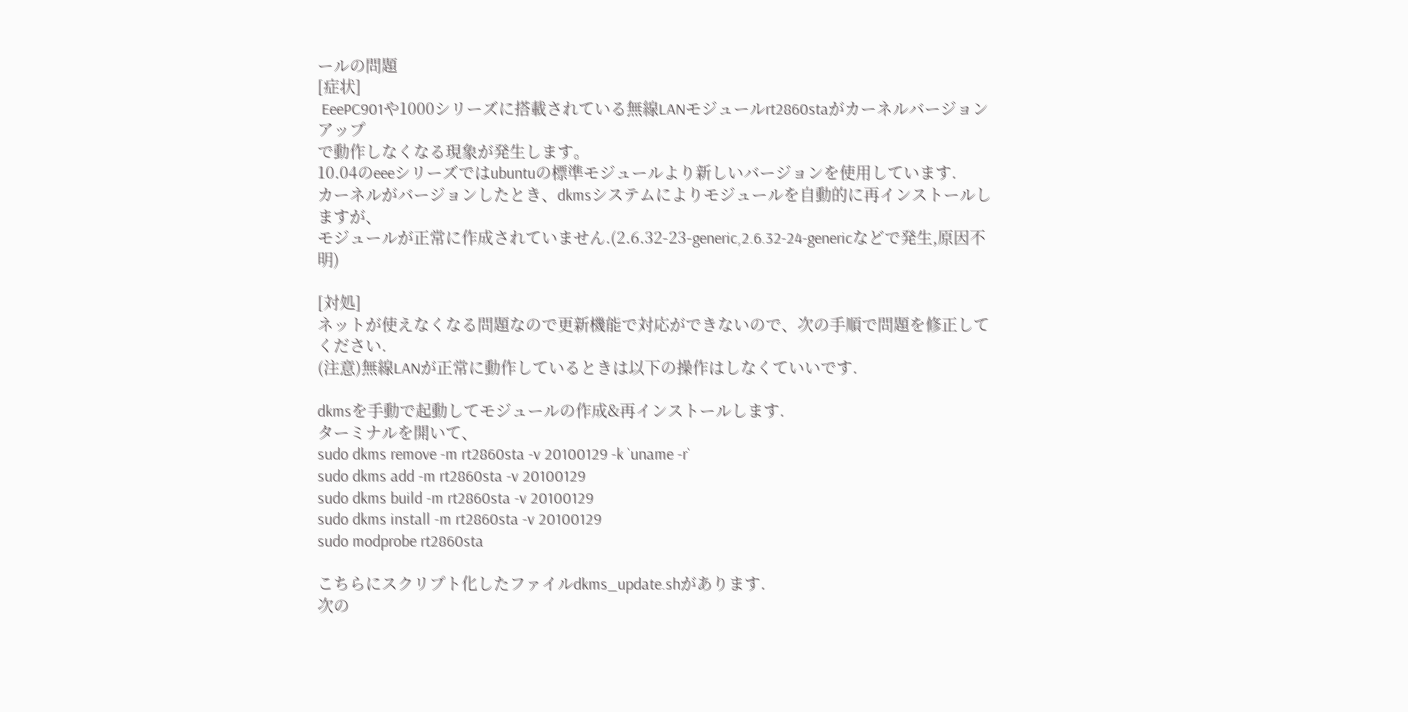ールの問題
[症状]
 EeePC901や1000シリーズに搭載されている無線LANモジュールrt2860staがカーネルバージョンアップ
で動作しなくなる現象が発生します。
10.04のeeeシリーズではubuntuの標準モジュールより新しいバージョンを使用しています.
カーネルがバージョンしたとき、dkmsシステムによりモジュールを自動的に再インストールしますが、
モジュールが正常に作成されていません.(2.6.32-23-generic,2.6.32-24-genericなどで発生,原因不明)

[対処]
ネットが使えなくなる問題なので更新機能で対応ができないので、次の手順で問題を修正してください.
(注意)無線LANが正常に動作しているときは以下の操作はしなくていいです.

dkmsを手動で起動してモジュールの作成&再インストールします.
ターミナルを開いて、
sudo dkms remove -m rt2860sta -v 20100129 -k `uname -r`
sudo dkms add -m rt2860sta -v 20100129
sudo dkms build -m rt2860sta -v 20100129
sudo dkms install -m rt2860sta -v 20100129
sudo modprobe rt2860sta

こちらにスクリプト化したファイルdkms_update.shがあります.
次の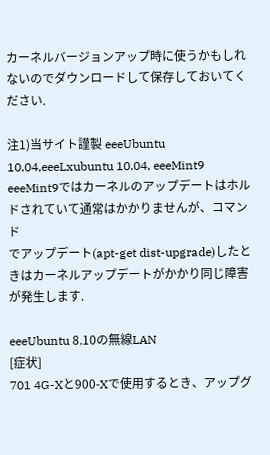カーネルバージョンアップ時に使うかもしれないのでダウンロードして保存しておいてください.

注1)当サイト謹製 eeeUbuntu 10.04,eeeLxubuntu 10.04, eeeMint9
eeeMint9ではカーネルのアップデートはホルドされていて通常はかかりませんが、コマンド
でアップデート(apt-get dist-upgrade)したときはカーネルアップデートがかかり同じ障害が発生します.

eeeUbuntu 8.10の無線LAN
[症状]
701 4G-Xと900-Xで使用するとき、アップグ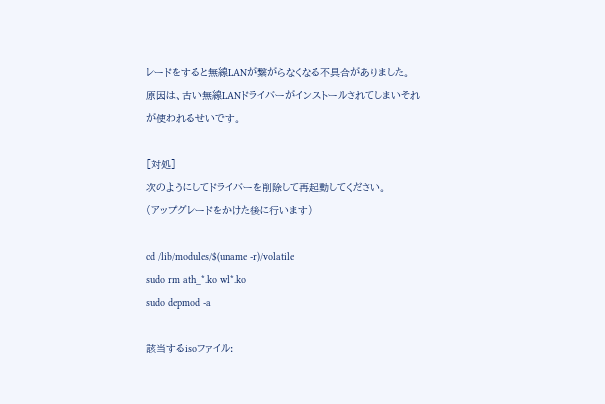レードをすると無線LANが繋がらなくなる不具合がありました。
原因は、古い無線LANドライバーがインストールされてしまいそれが使われるせいです。

[対処]
次のようにしてドライバーを削除して再起動してください。
(アップグレードをかけた後に行います)

cd /lib/modules/$(uname -r)/volatile
sudo rm ath_*.ko wl*.ko
sudo depmod -a

該当するisoファイル: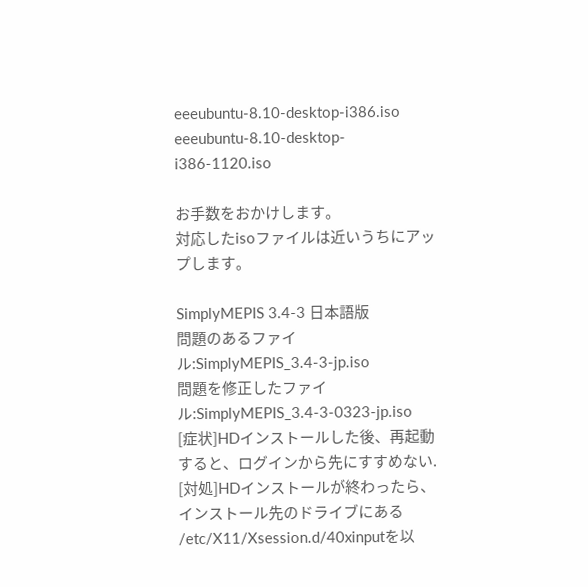eeeubuntu-8.10-desktop-i386.iso
eeeubuntu-8.10-desktop-i386-1120.iso

お手数をおかけします。
対応したisoファイルは近いうちにアップします。

SimplyMEPIS 3.4-3 日本語版
問題のあるファイル:SimplyMEPIS_3.4-3-jp.iso
問題を修正したファイル:SimplyMEPIS_3.4-3-0323-jp.iso
[症状]HDインストールした後、再起動すると、ログインから先にすすめない.
[対処]HDインストールが終わったら、インストール先のドライブにある
/etc/X11/Xsession.d/40xinputを以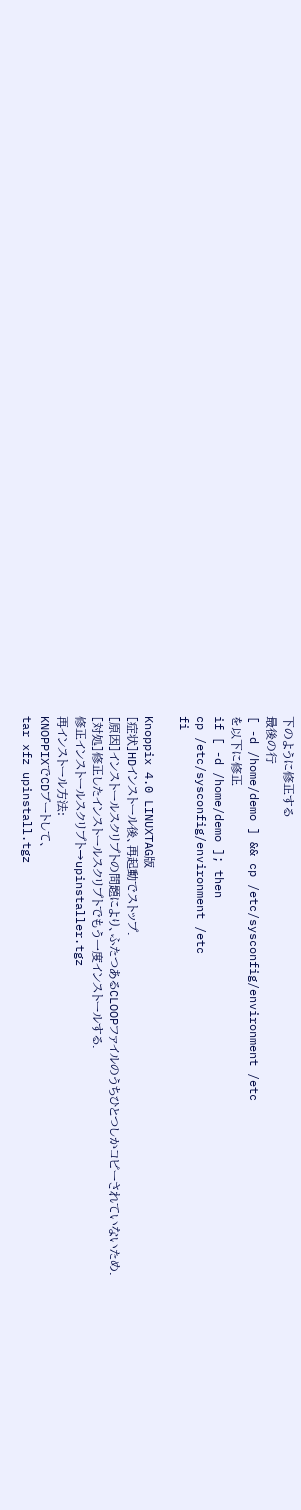下のように修正する
最後の行
[ -d /home/demo ] && cp /etc/sysconfig/environment /etc
を以下に修正
if [ -d /home/demo ]; then
cp /etc/sysconfig/environment /etc
fi

Knoppix 4.0 LINUXTAG版
[症状]HDインストール後、再起動でストップ.
[原因]インストールスクリプトの問題により、ふたつあるCLOOPファイルのうちひとつしかコピーされていないため.
[対処]修正したインストールスクリプトでもう一度インストールする.
修正インストールスクリプト→upinstaller.tgz
再インストール方法:
KNOPPIXでCDブートして、
tar xfz upinstall.tgz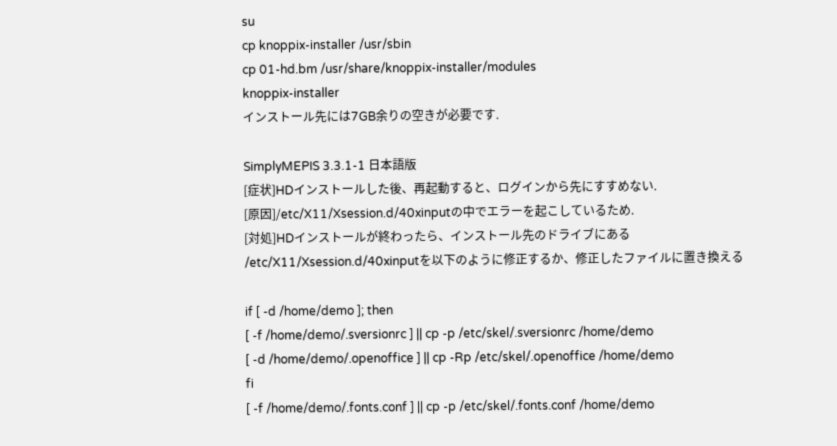su
cp knoppix-installer /usr/sbin
cp 01-hd.bm /usr/share/knoppix-installer/modules
knoppix-installer
インストール先には7GB余りの空きが必要です.

SimplyMEPIS 3.3.1-1 日本語版
[症状]HDインストールした後、再起動すると、ログインから先にすすめない.
[原因]/etc/X11/Xsession.d/40xinputの中でエラーを起こしているため.
[対処]HDインストールが終わったら、インストール先のドライブにある
/etc/X11/Xsession.d/40xinputを以下のように修正するか、修正したファイルに置き換える

if [ -d /home/demo ]; then
[ -f /home/demo/.sversionrc ] || cp -p /etc/skel/.sversionrc /home/demo
[ -d /home/demo/.openoffice ] || cp -Rp /etc/skel/.openoffice /home/demo
fi
[ -f /home/demo/.fonts.conf ] || cp -p /etc/skel/.fonts.conf /home/demo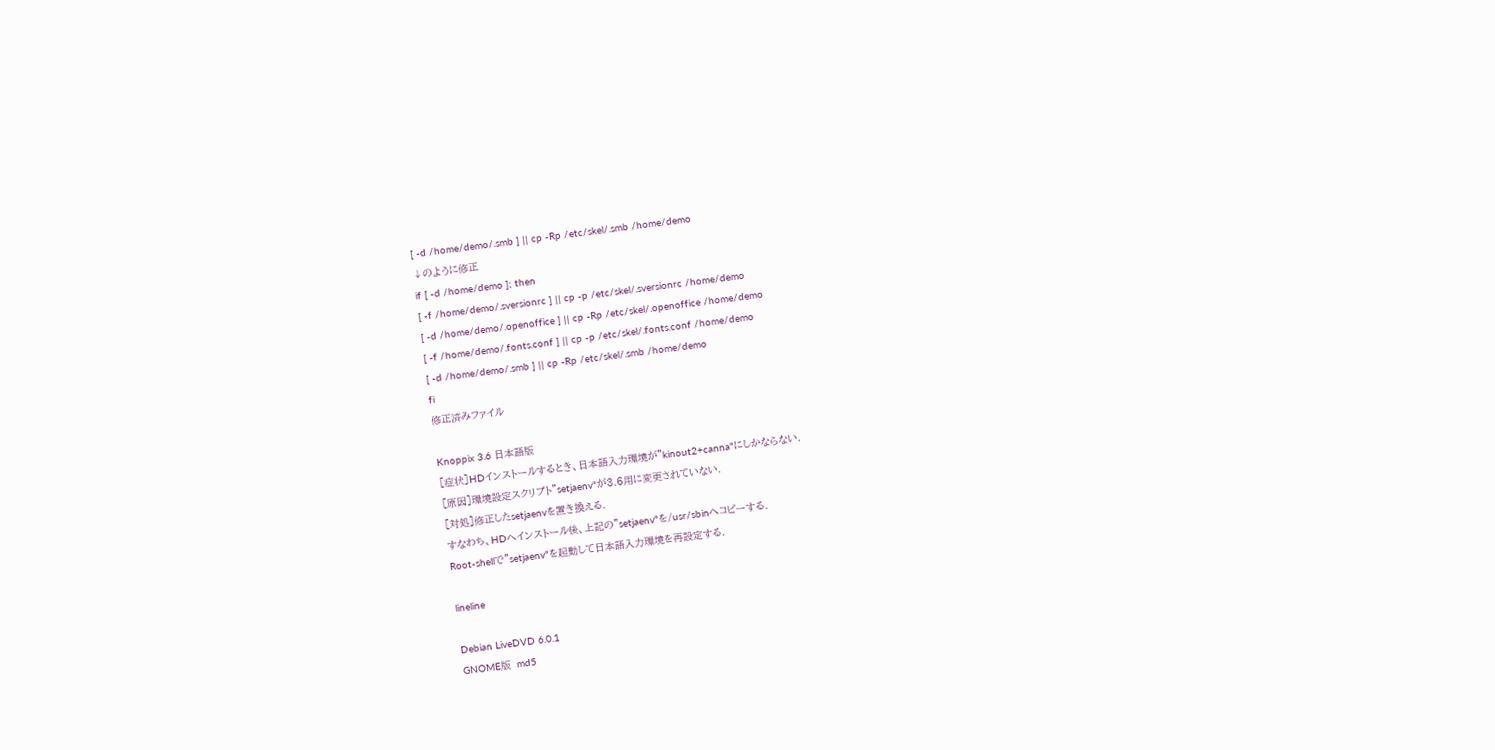[ -d /home/demo/.smb ] || cp -Rp /etc/skel/.smb /home/demo
↓のように修正
if [ -d /home/demo ]; then
[ -f /home/demo/.sversionrc ] || cp -p /etc/skel/.sversionrc /home/demo
[ -d /home/demo/.openoffice ] || cp -Rp /etc/skel/.openoffice /home/demo
[ -f /home/demo/.fonts.conf ] || cp -p /etc/skel/.fonts.conf /home/demo
[ -d /home/demo/.smb ] || cp -Rp /etc/skel/.smb /home/demo
fi
修正済みファイル

Knoppix 3.6 日本語版
[症状]HDインストールするとき、日本語入力環境が"kinout2+canna"にしかならない.
[原因]環境設定スクリプト"setjaenv"が3.6用に変更されていない.
[対処]修正したsetjaenvを置き換える.
すなわち、HDへインストール後、上記の"setjaenv"を/usr/sbinへコピーする.
Root-shellで"setjaenv"を起動して日本語入力環境を再設定する.

lineline

Debian LiveDVD 6.0.1
GNOME版  md5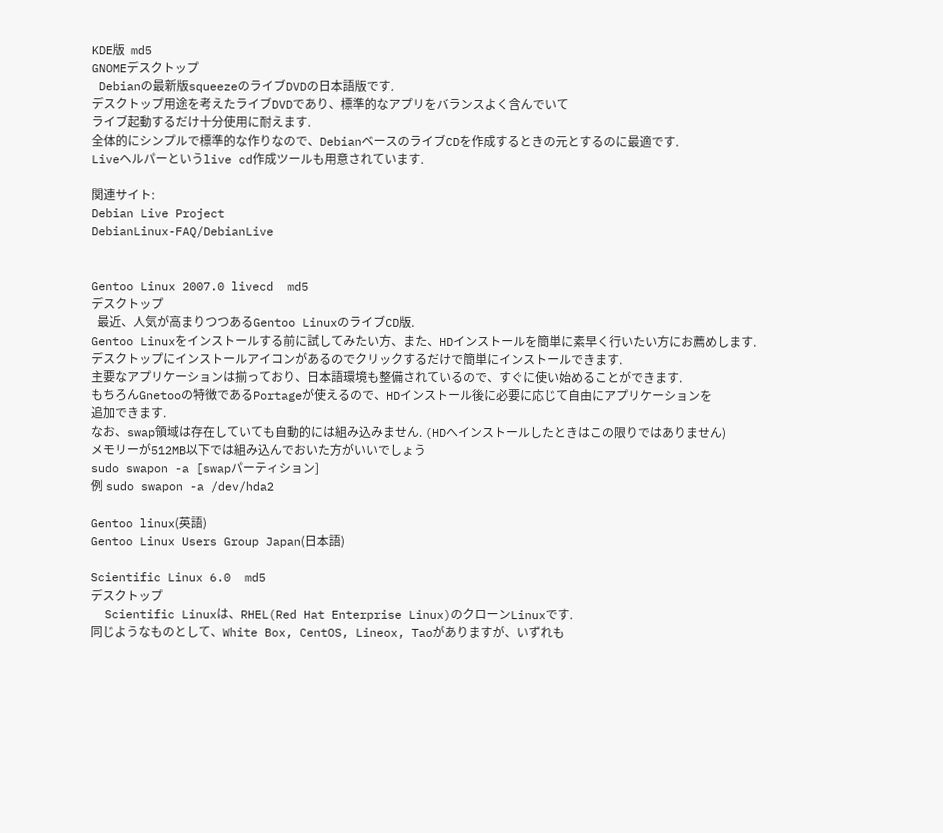KDE版  md5
GNOMEデスクトップ
 Debianの最新版squeezeのライブDVDの日本語版です.
デスクトップ用途を考えたライブDVDであり、標準的なアプリをバランスよく含んでいて
ライブ起動するだけ十分使用に耐えます.
全体的にシンプルで標準的な作りなので、DebianベースのライブCDを作成するときの元とするのに最適です.
Liveヘルパーというlive cd作成ツールも用意されています.

関連サイト:
Debian Live Project
DebianLinux-FAQ/DebianLive


Gentoo Linux 2007.0 livecd  md5
デスクトップ
  最近、人気が高まりつつあるGentoo LinuxのライブCD版.
Gentoo Linuxをインストールする前に試してみたい方、また、HDインストールを簡単に素早く行いたい方にお薦めします.
デスクトップにインストールアイコンがあるのでクリックするだけで簡単にインストールできます.
主要なアプリケーションは揃っており、日本語環境も整備されているので、すぐに使い始めることができます.
もちろんGnetooの特徴であるPortageが使えるので、HDインストール後に必要に応じて自由にアプリケーションを
追加できます.
なお、swap領域は存在していても自動的には組み込みません. (HDへインストールしたときはこの限りではありません)
メモリーが512MB以下では組み込んでおいた方がいいでしょう
sudo swapon -a [swapパーティション]
例 sudo swapon -a /dev/hda2

Gentoo linux(英語)
Gentoo Linux Users Group Japan(日本語)

Scientific Linux 6.0  md5
デスクトップ
  Scientific Linuxは、RHEL(Red Hat Enterprise Linux)のクローンLinuxです.
同じようなものとして、White Box, CentOS, Lineox, Taoがありますが、いずれも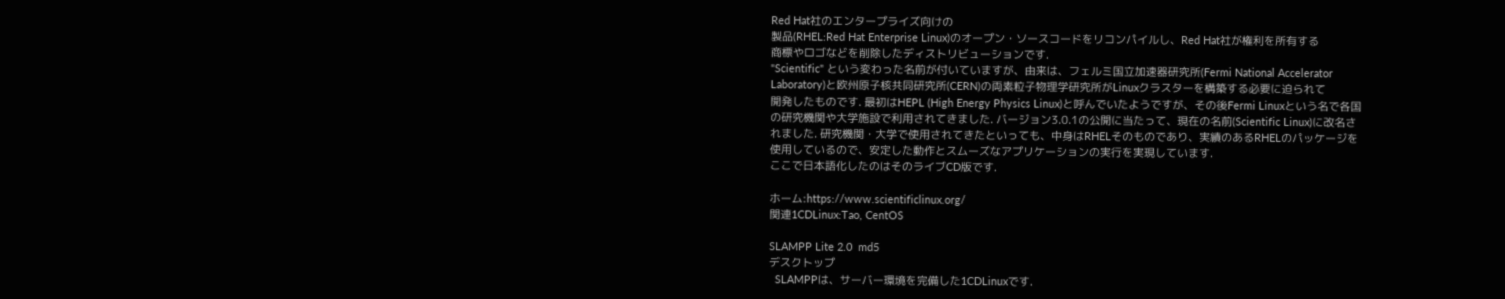Red Hat社のエンタープライズ向けの
製品(RHEL:Red Hat Enterprise Linux)のオープン・ソースコードをリコンパイルし、Red Hat社が権利を所有する
商標やロゴなどを削除したディストリビューションです.
"Scientific" という変わった名前が付いていますが、由来は、フェルミ国立加速器研究所(Fermi National Accelerator
Laboratory)と欧州原子核共同研究所(CERN)の両素粒子物理学研究所がLinuxクラスターを構築する必要に迫られて
開発したものです. 最初はHEPL (High Energy Physics Linux)と呼んでいたようですが、その後Fermi Linuxという名で各国
の研究機関や大学施設で利用されてきました. バージョン3.0.1の公開に当たって、現在の名前(Scientific Linux)に改名さ
れました. 研究機関・大学で使用されてきたといっても、中身はRHELそのものであり、実績のあるRHELのパッケージを
使用しているので、安定した動作とスムーズなアプリケーションの実行を実現しています.
ここで日本語化したのはそのライブCD版です.

ホーム:https://www.scientificlinux.org/
関連1CDLinux:Tao, CentOS

SLAMPP Lite 2.0  md5
デスクトップ
  SLAMPPは、サーバー環境を完備した1CDLinuxです.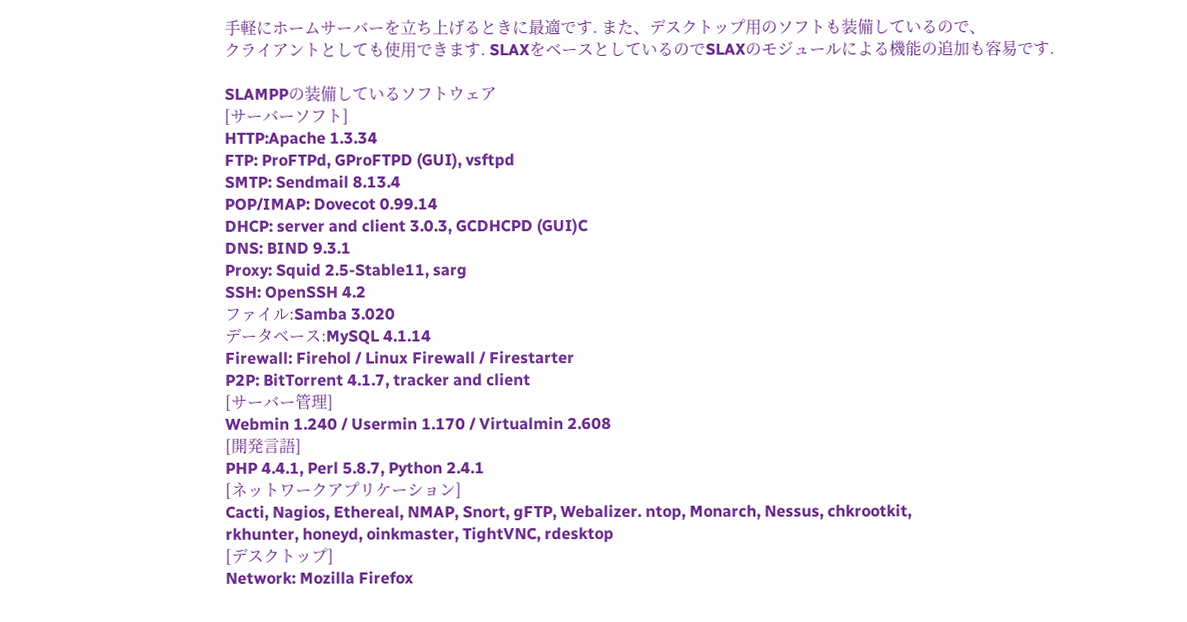手軽にホームサーバーを立ち上げるときに最適です. また、デスクトップ用のソフトも装備しているので、
クライアントとしても使用できます. SLAXをベースとしているのでSLAXのモジュールによる機能の追加も容易です.

SLAMPPの装備しているソフトウェア
[サーバーソフト]
HTTP:Apache 1.3.34
FTP: ProFTPd, GProFTPD (GUI), vsftpd
SMTP: Sendmail 8.13.4
POP/IMAP: Dovecot 0.99.14
DHCP: server and client 3.0.3, GCDHCPD (GUI)C
DNS: BIND 9.3.1
Proxy: Squid 2.5-Stable11, sarg
SSH: OpenSSH 4.2
ファイル:Samba 3.020
データベース:MySQL 4.1.14
Firewall: Firehol / Linux Firewall / Firestarter
P2P: BitTorrent 4.1.7, tracker and client
[サーバー管理]
Webmin 1.240 / Usermin 1.170 / Virtualmin 2.608
[開発言語]
PHP 4.4.1, Perl 5.8.7, Python 2.4.1
[ネットワークアプリケーション]
Cacti, Nagios, Ethereal, NMAP, Snort, gFTP, Webalizer. ntop, Monarch, Nessus, chkrootkit,
rkhunter, honeyd, oinkmaster, TightVNC, rdesktop
[デスクトップ]
Network: Mozilla Firefox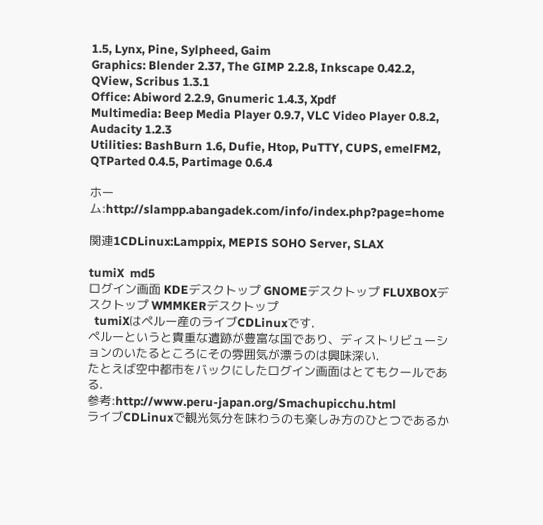1.5, Lynx, Pine, Sylpheed, Gaim
Graphics: Blender 2.37, The GIMP 2.2.8, Inkscape 0.42.2, QView, Scribus 1.3.1
Office: Abiword 2.2.9, Gnumeric 1.4.3, Xpdf
Multimedia: Beep Media Player 0.9.7, VLC Video Player 0.8.2, Audacity 1.2.3
Utilities: BashBurn 1.6, Dufie, Htop, PuTTY, CUPS, emelFM2, QTParted 0.4.5, Partimage 0.6.4

ホーム:http://slampp.abangadek.com/info/index.php?page=home

関連1CDLinux:Lamppix, MEPIS SOHO Server, SLAX

tumiX  md5
ログイン画面 KDEデスクトップ GNOMEデスクトップ FLUXBOXデスクトップ WMMKERデスクトップ
  tumiXはペルー産のライブCDLinuxです.
ペルーというと貴重な遺跡が豊富な国であり、ディストリビューションのいたるところにその雰囲気が漂うのは興味深い.
たとえば空中都市をバックにしたログイン画面はとてもクールである.
参考:http://www.peru-japan.org/Smachupicchu.html
ライブCDLinuxで観光気分を味わうのも楽しみ方のひとつであるか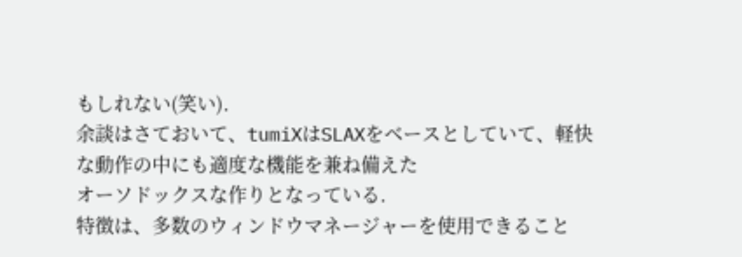もしれない(笑い).
余談はさておいて、tumiXはSLAXをベースとしていて、軽快な動作の中にも適度な機能を兼ね備えた
オーソドックスな作りとなっている.
特徴は、多数のウィンドウマネージャーを使用できること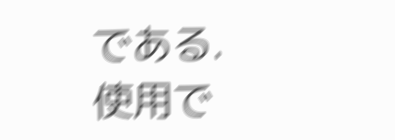である.
使用で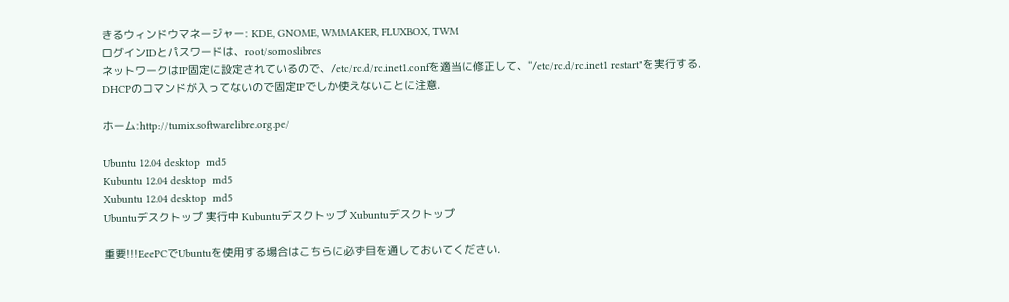きるウィンドウマネージャー: KDE, GNOME, WMMAKER, FLUXBOX, TWM
ログインIDとパスワードは、root/somoslibres
ネットワークはIP固定に設定されているので、/etc/rc.d/rc.inet1.confを適当に修正して、"/etc/rc.d/rc.inet1 restart"を実行する.
DHCPのコマンドが入ってないので固定IPでしか使えないことに注意.

ホーム:http://tumix.softwarelibre.org.pe/

Ubuntu 12.04 desktop  md5
Kubuntu 12.04 desktop  md5
Xubuntu 12.04 desktop  md5
Ubuntuデスクトップ 実行中 Kubuntuデスクトップ Xubuntuデスクトップ

重要!!!EeePCでUbuntuを使用する場合はこちらに必ず目を通しておいてください.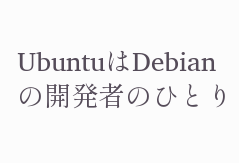UbuntuはDebianの開発者のひとり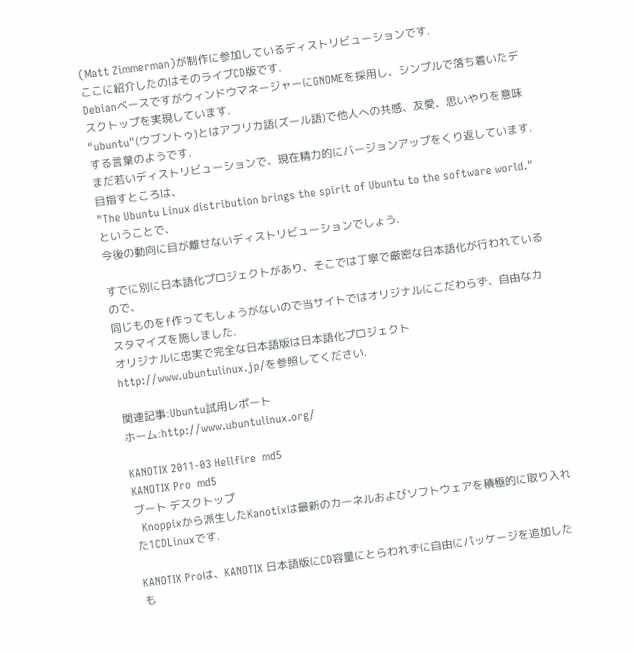(Matt Zimmerman)が制作に参加しているディストリビューションです.
ここに紹介したのはそのライブCD版です.
DebianベースですがウィンドウマネージャーにGNOMEを採用し、シンプルで落ち着いたデスクトップを実現しています.
"ubuntu"(ウブントゥ)とはアフリカ語(ズール語)で他人への共感、友愛、思いやりを意味する言葉のようです.
まだ若いディストリビューションで、現在精力的にバージョンアップをくり返しています.
目指すところは、
"The Ubuntu Linux distribution brings the spirit of Ubuntu to the software world."
ということで、
今後の動向に目が離せないディストリビューションでしょう.

すでに別に日本語化プロジェクトがあり、そこでは丁寧で厳密な日本語化が行われているので、
同じものをf作ってもしょうがないので当サイトではオリジナルにこだわらず、自由なカスタマイズを施しました.
オリジナルに忠実で完全な日本語版は日本語化プロジェクトhttp://www.ubuntulinux.jp/を参照してください.

関連記事:Ubuntu試用レポート
ホーム:http://www.ubuntulinux.org/

KANOTIX 2011-03 Hellfire  md5
KANOTIX Pro  md5
ブート デスクトップ
  Knoppixから派生したKanotixは最新のカーネルおよびソフトウェアを積極的に取り入れた1CDLinuxです.

KANOTIX Proは、KANOTIX 日本語版にCD容量にとらわれずに自由にパッケージを追加したも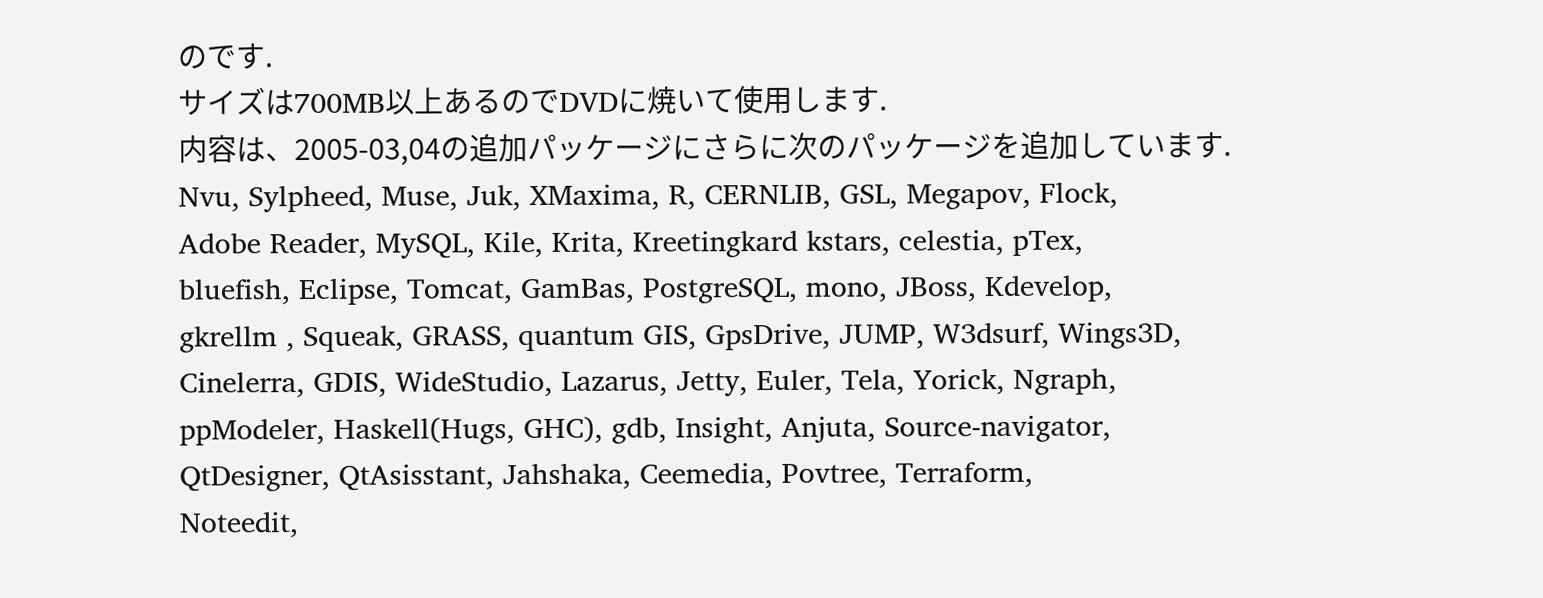のです.
サイズは700MB以上あるのでDVDに焼いて使用します.
内容は、2005-03,04の追加パッケージにさらに次のパッケージを追加しています.
Nvu, Sylpheed, Muse, Juk, XMaxima, R, CERNLIB, GSL, Megapov, Flock,
Adobe Reader, MySQL, Kile, Krita, Kreetingkard kstars, celestia, pTex,
bluefish, Eclipse, Tomcat, GamBas, PostgreSQL, mono, JBoss, Kdevelop,
gkrellm , Squeak, GRASS, quantum GIS, GpsDrive, JUMP, W3dsurf, Wings3D,
Cinelerra, GDIS, WideStudio, Lazarus, Jetty, Euler, Tela, Yorick, Ngraph,
ppModeler, Haskell(Hugs, GHC), gdb, Insight, Anjuta, Source-navigator,
QtDesigner, QtAsisstant, Jahshaka, Ceemedia, Povtree, Terraform,
Noteedit,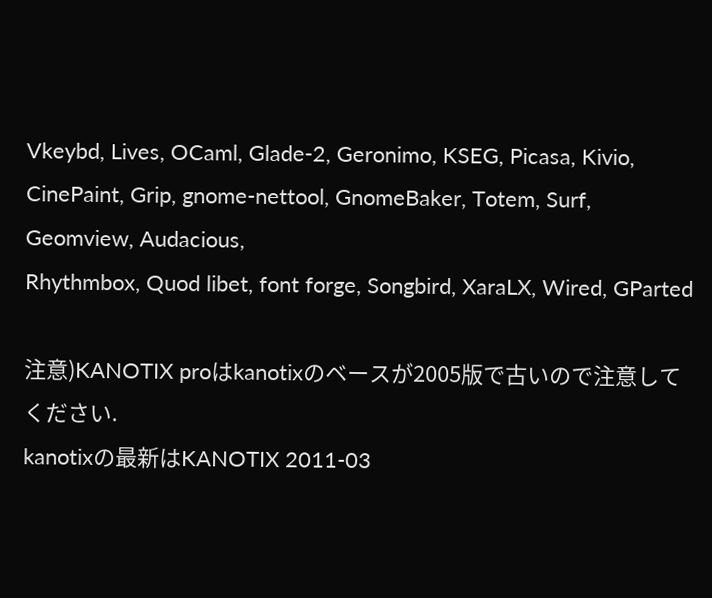Vkeybd, Lives, OCaml, Glade-2, Geronimo, KSEG, Picasa, Kivio,
CinePaint, Grip, gnome-nettool, GnomeBaker, Totem, Surf, Geomview, Audacious,
Rhythmbox, Quod libet, font forge, Songbird, XaraLX, Wired, GParted

注意)KANOTIX proはkanotixのベースが2005版で古いので注意してください.
kanotixの最新はKANOTIX 2011-03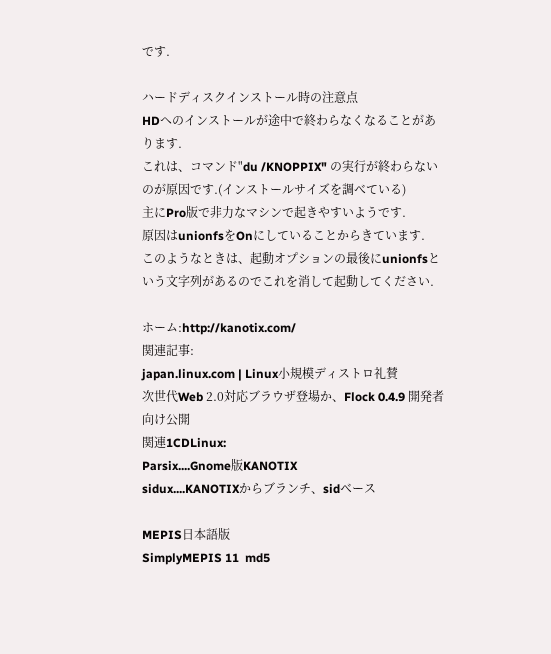です.

ハードディスクインストール時の注意点
HDへのインストールが途中で終わらなくなることがあります.
これは、コマンド"du /KNOPPIX" の実行が終わらないのが原因です.(インストールサイズを調べている)
主にPro版で非力なマシンで起きやすいようです.
原因はunionfsをOnにしていることからきています.
このようなときは、起動オプションの最後にunionfsという文字列があるのでこれを消して起動してください.

ホーム:http://kanotix.com/
関連記事:
japan.linux.com | Linux小規模ディストロ礼賛
次世代Web 2.0対応ブラウザ登場か、Flock 0.4.9 開発者向け公開
関連1CDLinux:
Parsix....Gnome版KANOTIX
sidux....KANOTIXからブランチ、sidベース

MEPIS日本語版
SimplyMEPIS 11  md5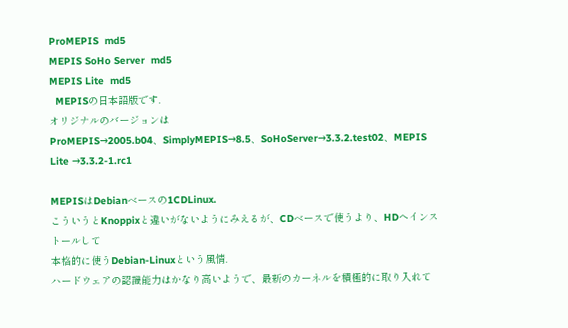ProMEPIS  md5
MEPIS SoHo Server  md5
MEPIS Lite  md5
  MEPISの日本語版です.
オリジナルのバージョンは
ProMEPIS→2005.b04、SimplyMEPIS→8.5、SoHoServer→3.3.2.test02、MEPIS Lite →3.3.2-1.rc1

MEPISはDebianベースの1CDLinux.
こういうとKnoppixと違いがないようにみえるが、CDベースで使うより、HDへインストールして
本格的に使うDebian-Linuxという風情.
ハードウェアの認識能力はかなり高いようで、最新のカーネルを積極的に取り入れて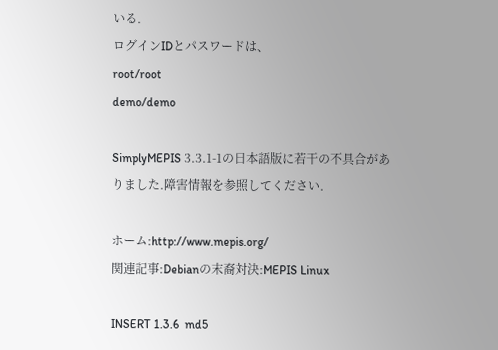いる.
ログインIDとパスワードは、
root/root
demo/demo

SimplyMEPIS 3.3.1-1の日本語版に若干の不具合がありました.障害情報を参照してください.

ホーム:http://www.mepis.org/
関連記事:Debianの末裔対決:MEPIS Linux

INSERT 1.3.6  md5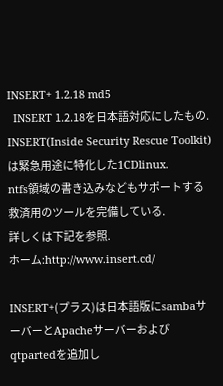INSERT+ 1.2.18 md5
  INSERT 1.2.18を日本語対応にしたもの.
INSERT(Inside Security Rescue Toolkit)は緊急用途に特化した1CDlinux.
ntfs領域の書き込みなどもサポートする救済用のツールを完備している.
詳しくは下記を参照.
ホーム:http://www.insert.cd/

INSERT+(プラス)は日本語版にsambaサーバーとApacheサーバーおよびqtpartedを追加し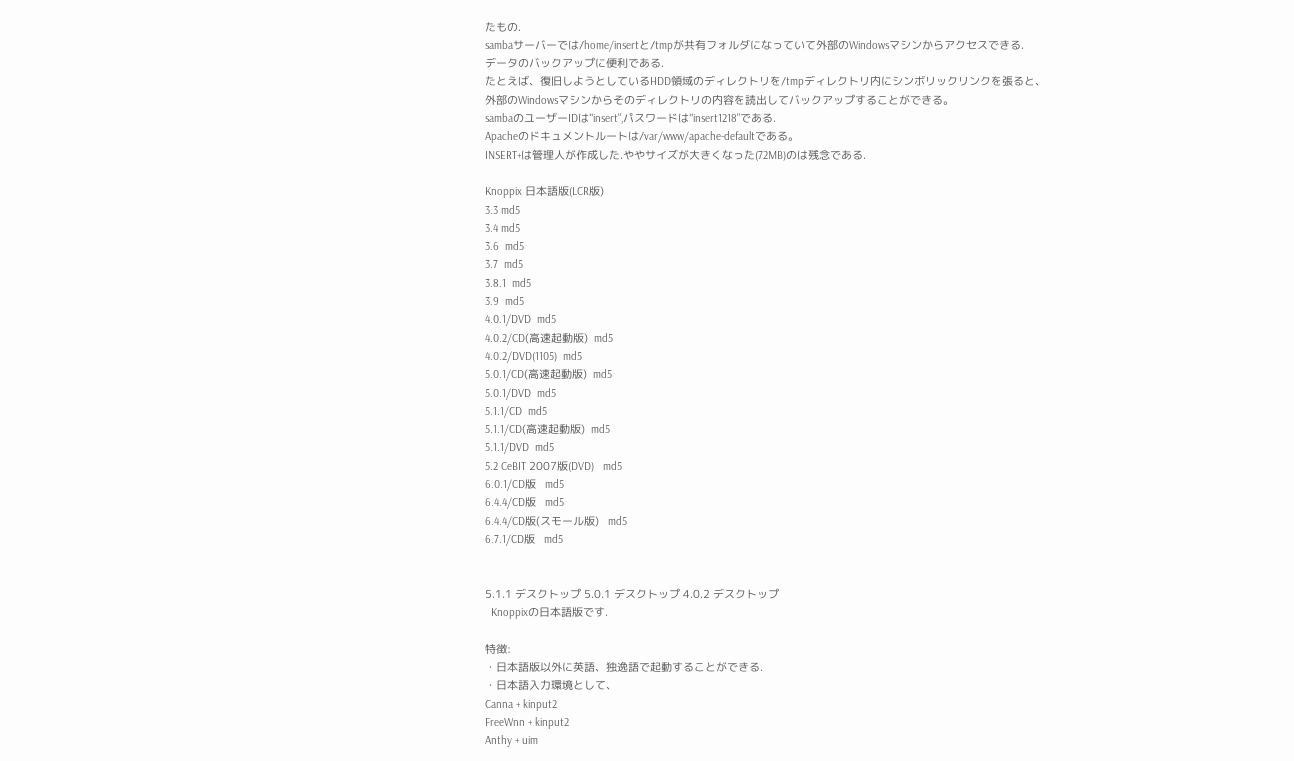たもの.
sambaサーバーでは/home/insertと/tmpが共有フォルダになっていて外部のWindowsマシンからアクセスできる.
データのバックアップに便利である.
たとえば、復旧しようとしているHDD領域のディレクトリを/tmpディレクトリ内にシンボリックリンクを張ると、
外部のWindowsマシンからそのディレクトリの内容を読出してバックアップすることができる。
sambaのユーザーIDは"insert",パスワードは"insert1218"である.
Apacheのドキュメントルートは/var/www/apache-defaultである。
INSERT+は管理人が作成した.ややサイズが大きくなった(72MB)のは残念である.

Knoppix 日本語版(LCR版)
3.3 md5
3.4 md5
3.6  md5
3.7  md5
3.8.1  md5
3.9  md5
4.0.1/DVD  md5
4.0.2/CD(高速起動版)  md5
4.0.2/DVD(1105)  md5
5.0.1/CD(高速起動版)  md5
5.0.1/DVD  md5
5.1.1/CD  md5
5.1.1/CD(高速起動版)  md5
5.1.1/DVD  md5
5.2 CeBIT 2007版(DVD)   md5
6.0.1/CD版   md5
6.4.4/CD版   md5
6.4.4/CD版(スモール版)   md5
6.7.1/CD版   md5


5.1.1 デスクトップ 5.0.1 デスクトップ 4.0.2 デスクトップ
  Knoppixの日本語版です.

特徴:
・日本語版以外に英語、独逸語で起動することができる.
・日本語入力環境として、
Canna + kinput2
FreeWnn + kinput2
Anthy + uim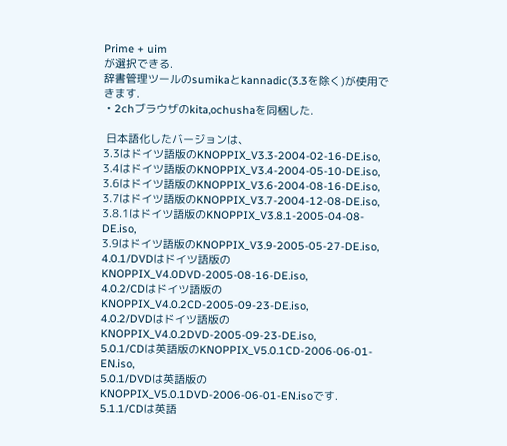Prime + uim
が選択できる.
辞書管理ツールのsumikaとkannadic(3.3を除く)が使用できます.
・2chブラウザのkita,ochushaを同梱した.

 日本語化したバージョンは、
3.3はドイツ語版のKNOPPIX_V3.3-2004-02-16-DE.iso,
3.4はドイツ語版のKNOPPIX_V3.4-2004-05-10-DE.iso,
3.6はドイツ語版のKNOPPIX_V3.6-2004-08-16-DE.iso,
3.7はドイツ語版のKNOPPIX_V3.7-2004-12-08-DE.iso,
3.8.1はドイツ語版のKNOPPIX_V3.8.1-2005-04-08-DE.iso,
3.9はドイツ語版のKNOPPIX_V3.9-2005-05-27-DE.iso,
4.0.1/DVDはドイツ語版のKNOPPIX_V4.0DVD-2005-08-16-DE.iso,
4.0.2/CDはドイツ語版のKNOPPIX_V4.0.2CD-2005-09-23-DE.iso,
4.0.2/DVDはドイツ語版のKNOPPIX_V4.0.2DVD-2005-09-23-DE.iso,
5.0.1/CDは英語版のKNOPPIX_V5.0.1CD-2006-06-01-EN.iso,
5.0.1/DVDは英語版のKNOPPIX_V5.0.1DVD-2006-06-01-EN.isoです.
5.1.1/CDは英語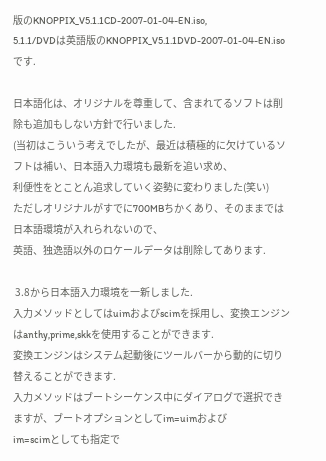版のKNOPPIX_V5.1.1CD-2007-01-04-EN.iso,
5.1.1/DVDは英語版のKNOPPIX_V5.1.1DVD-2007-01-04-EN.isoです.

日本語化は、オリジナルを尊重して、含まれてるソフトは削除も追加もしない方針で行いました.
(当初はこういう考えでしたが、最近は積極的に欠けているソフトは補い、日本語入力環境も最新を追い求め、
利便性をとことん追求していく姿勢に変わりました(笑い)
ただしオリジナルがすでに700MBちかくあり、そのままでは日本語環境が入れられないので、
英語、独逸語以外のロケールデータは削除してあります.

 3.8から日本語入力環境を一新しました.
入力メソッドとしてはuimおよびscimを採用し、変換エンジンはanthy,prime,skkを使用することができます.
変換エンジンはシステム起動後にツールバーから動的に切り替えることができます.
入力メソッドはブートシーケンス中にダイアログで選択できますが、ブートオプションとしてim=uimおよび
im=scimとしても指定で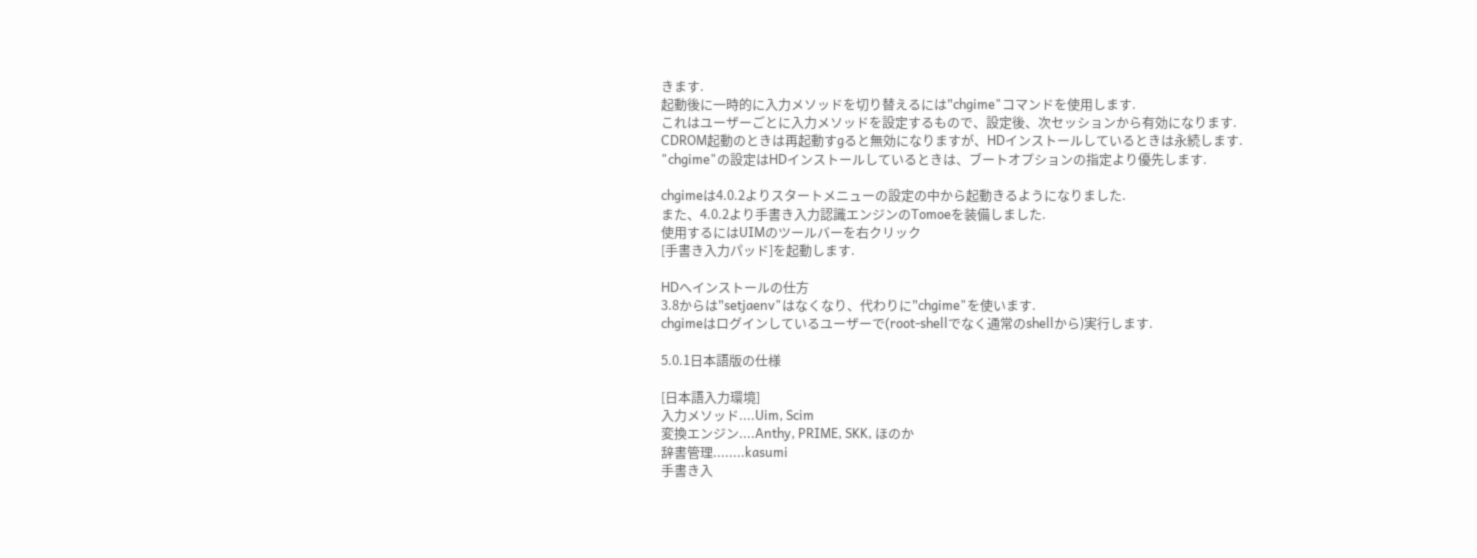きます.
起動後に一時的に入力メソッドを切り替えるには"chgime"コマンドを使用します.
これはユーザーごとに入力メソッドを設定するもので、設定後、次セッションから有効になります.
CDROM起動のときは再起動すgると無効になりますが、HDインストールしているときは永続します.
"chgime"の設定はHDインストールしているときは、ブートオプションの指定より優先します.

chgimeは4.0.2よりスタートメニューの設定の中から起動きるようになりました.
また、4.0.2より手書き入力認識エンジンのTomoeを装備しました.
使用するにはUIMのツールバーを右クリック
[手書き入力パッド]を起動します.

HDへインストールの仕方
3.8からは"setjaenv"はなくなり、代わりに"chgime"を使います.
chgimeはログインしているユーザーで(root-shellでなく通常のshellから)実行します.

5.0.1日本語版の仕様

[日本語入力環境]
入力メソッド....Uim, Scim
変換エンジン....Anthy, PRIME, SKK, ほのか
辞書管理........kasumi
手書き入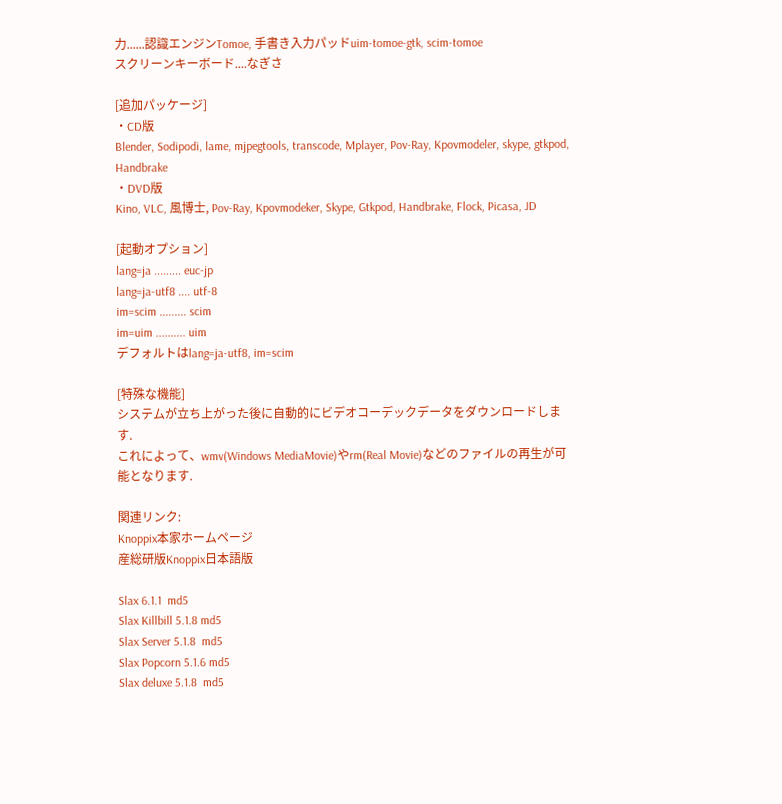力......認識エンジンTomoe, 手書き入力パッドuim-tomoe-gtk, scim-tomoe
スクリーンキーボード....なぎさ

[追加パッケージ]
・CD版
Blender, Sodipodi, lame, mjpegtools, transcode, Mplayer, Pov-Ray, Kpovmodeler, skype, gtkpod, Handbrake
・DVD版
Kino, VLC, 風博士, Pov-Ray, Kpovmodeker, Skype, Gtkpod, Handbrake, Flock, Picasa, JD

[起動オプション]
lang=ja ......... euc-jp
lang=ja-utf8 .... utf-8
im=scim ......... scim
im=uim .......... uim
デフォルトはlang=ja-utf8, im=scim

[特殊な機能]
システムが立ち上がった後に自動的にビデオコーデックデータをダウンロードします.
これによって、wmv(Windows MediaMovie)やrm(Real Movie)などのファイルの再生が可能となります.

関連リンク:
Knoppix本家ホームページ
産総研版Knoppix日本語版

Slax 6.1.1  md5
Slax Killbill 5.1.8 md5
Slax Server 5.1.8  md5
Slax Popcorn 5.1.6 md5
Slax deluxe 5.1.8  md5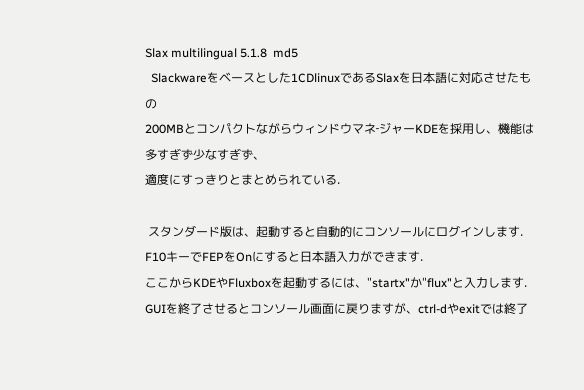Slax multilingual 5.1.8  md5
  Slackwareをベースとした1CDlinuxであるSlaxを日本語に対応させたもの
200MBとコンパクトながらウィンドウマネ‐ジャーKDEを採用し、機能は多すぎず少なすぎず、
適度にすっきりとまとめられている.

 スタンダード版は、起動すると自動的にコンソールにログインします. F10キーでFEPをOnにすると日本語入力ができます.
ここからKDEやFluxboxを起動するには、"startx"か"flux"と入力します.
GUIを終了させるとコンソール画面に戻りますが、ctrl-dやexitでは終了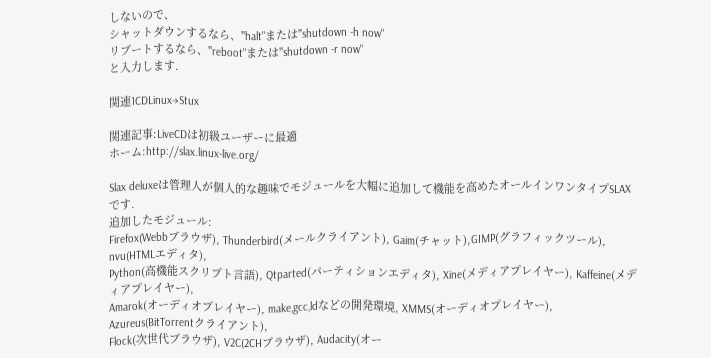しないので、
シャットダウンするなら、"halt"または"shutdown -h now"
リブートするなら、"reboot"または"shutdown -r now"
と入力します.

関連1CDLinux→Stux

関連記事:LiveCDは初級ユーザーに最適
ホーム:http://slax.linux-live.org/

Slax deluxeは管理人が個人的な趣味でモジュールを大幅に追加して機能を高めたオールインワンタイプSLAXです.
追加したモジュール:
Firefox(Webbブラウザ), Thunderbird(メールクライアント), Gaim(チャット),GIMP(グラフィックツール), nvu(HTMLエディタ),
Python(高機能スクリプト言語), Qtparted(パーティションエディタ), Xine(メディアプレイヤー), Kaffeine(メディアプレイヤー),
Amarok(オーディオプレイヤー), make,gcc,ldなどの開発環境, XMMS(オーディオプレイヤー), Azureus(BitTorrentクライアント),
Flock(次世代ブラウザ), V2C(2CHブラウザ), Audacity(オー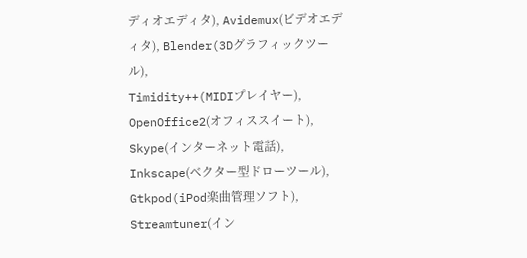ディオエディタ), Avidemux(ビデオエディタ), Blender(3Dグラフィックツール),
Timidity++(MIDIプレイヤー), OpenOffice2(オフィススイート), Skype(インターネット電話), Inkscape(ベクター型ドローツール),
Gtkpod(iPod楽曲管理ソフト), Streamtuner(イン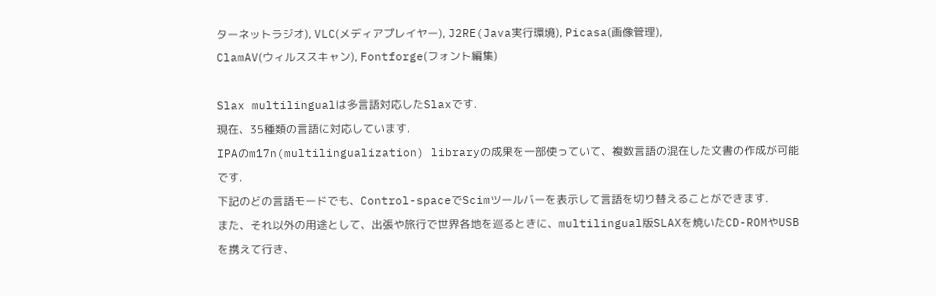ターネットラジオ), VLC(メディアプレイヤー), J2RE(Java実行環境), Picasa(画像管理),
ClamAV(ウィルススキャン), Fontforge(フォント編集)

Slax multilingualは多言語対応したSlaxです.
現在、35種類の言語に対応しています.
IPAのm17n(multilingualization) libraryの成果を一部使っていて、複数言語の混在した文書の作成が可能です.
下記のどの言語モードでも、Control-spaceでScimツールバーを表示して言語を切り替えることができます.
また、それ以外の用途として、出張や旅行で世界各地を巡るときに、multilingual版SLAXを焼いたCD-ROMやUSBを携えて行き、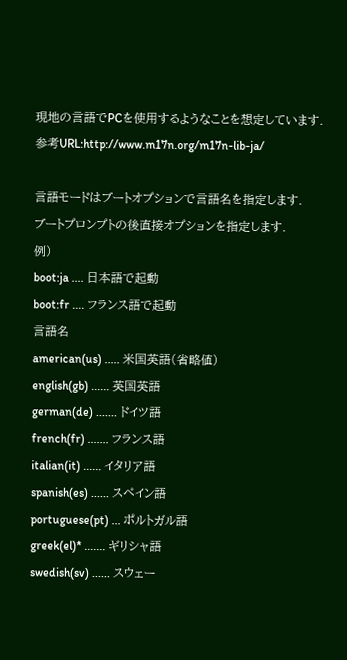現地の言語でPCを使用するようなことを想定しています.
参考URL:http://www.m17n.org/m17n-lib-ja/

言語モードはブートオプションで言語名を指定します.
ブートプロンプトの後直接オプションを指定します.
例)
boot:ja .... 日本語で起動
boot:fr .... フランス語で起動
言語名
american(us) ..... 米国英語(省略値)
english(gb) ...... 英国英語
german(de) ....... ドイツ語
french(fr) ....... フランス語
italian(it) ...... イタリア語
spanish(es) ...... スペイン語
portuguese(pt) ... ポルトガル語
greek(el)* ....... ギリシャ語
swedish(sv) ...... スウェー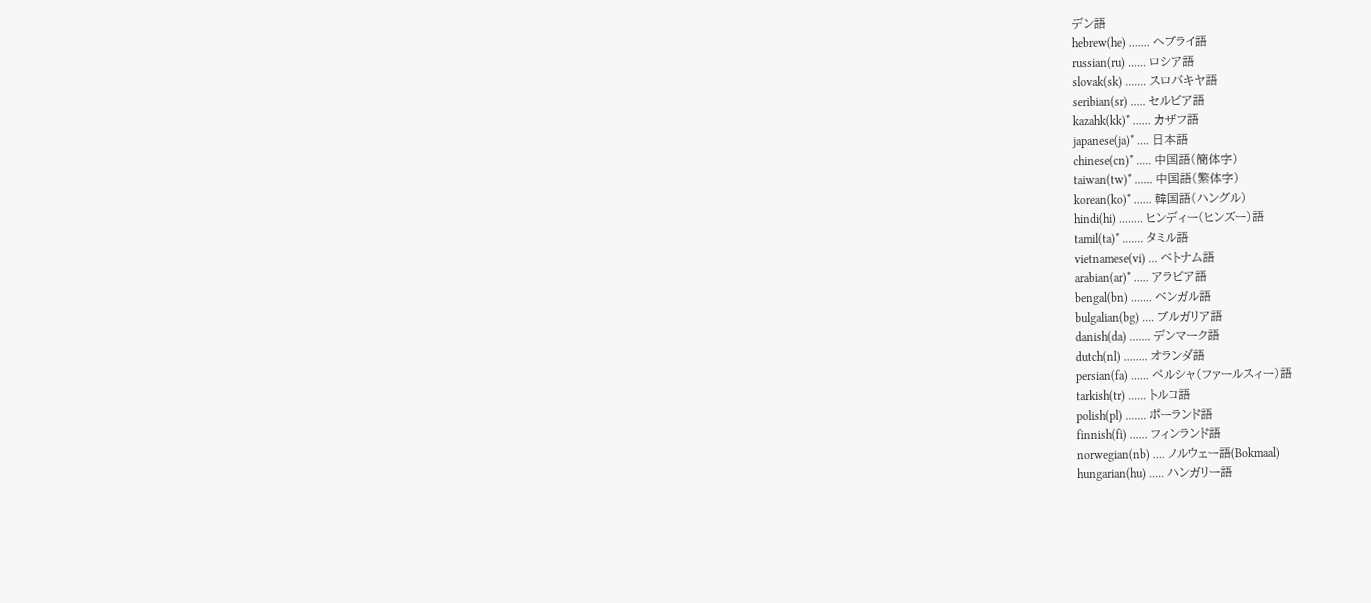デン語
hebrew(he) ....... ヘブライ語
russian(ru) ...... ロシア語
slovak(sk) ....... スロバキヤ語
seribian(sr) ..... セルビア語
kazahk(kk)* ...... カザフ語
japanese(ja)* .... 日本語
chinese(cn)* ..... 中国語(簡体字)
taiwan(tw)* ...... 中国語(繁体字)
korean(ko)* ...... 韓国語(ハングル)
hindi(hi) ........ ヒンディー(ヒンズー)語
tamil(ta)* ....... タミル語
vietnamese(vi) ... ベトナム語
arabian(ar)* ..... アラビア語
bengal(bn) ....... ベンガル語
bulgalian(bg) .... ブルガリア語
danish(da) ....... デンマーク語
dutch(nl) ........ オランダ語
persian(fa) ...... ペルシャ(ファールスィー)語
tarkish(tr) ...... トルコ語
polish(pl) ....... ポーランド語
finnish(fi) ...... フィンランド語
norwegian(nb) .... ノルウェー語(Bokmaal)
hungarian(hu) ..... ハンガリー語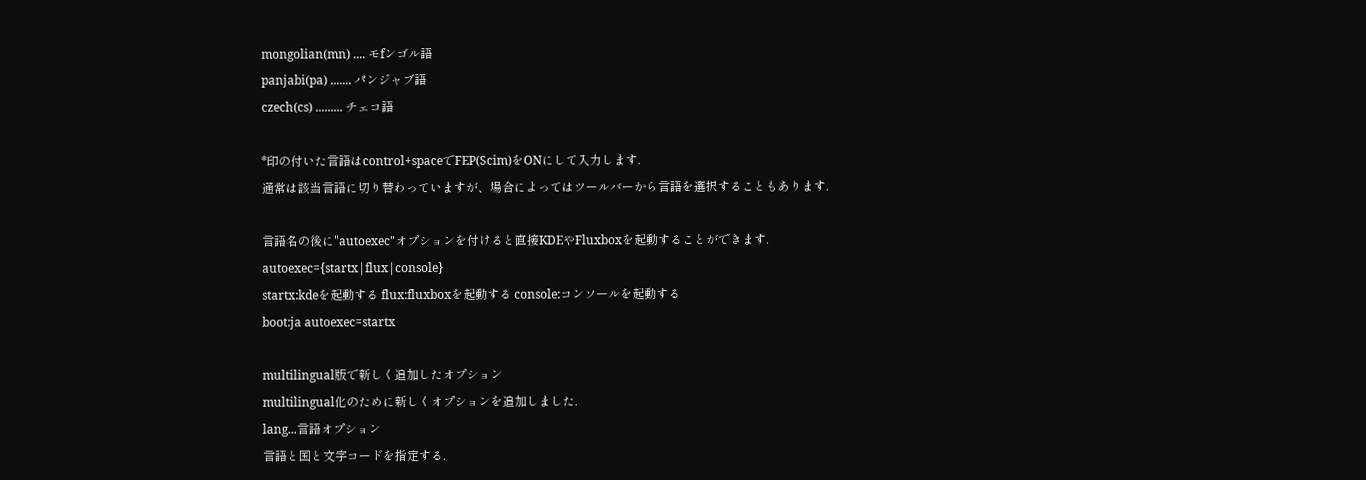mongolian(mn) .... モfンゴル語
panjabi(pa) ....... パンジャブ語
czech(cs) ......... チェコ語

*印の付いた言語はcontrol+spaceでFEP(Scim)をONにして入力します.
通常は該当言語に切り替わっていますが、場合によってはツールバーから言語を選択することもあります.

言語名の後に"autoexec"オプションを付けると直接KDEやFluxboxを起動することができます.
autoexec={startx|flux|console}
startx:kdeを起動する flux:fluxboxを起動する console:コンソールを起動する
boot:ja autoexec=startx

multilingual版で新しく追加したオプション
multilingual化のために新しくオプションを追加しました.
lang...言語オプション
言語と国と文字コードを指定する.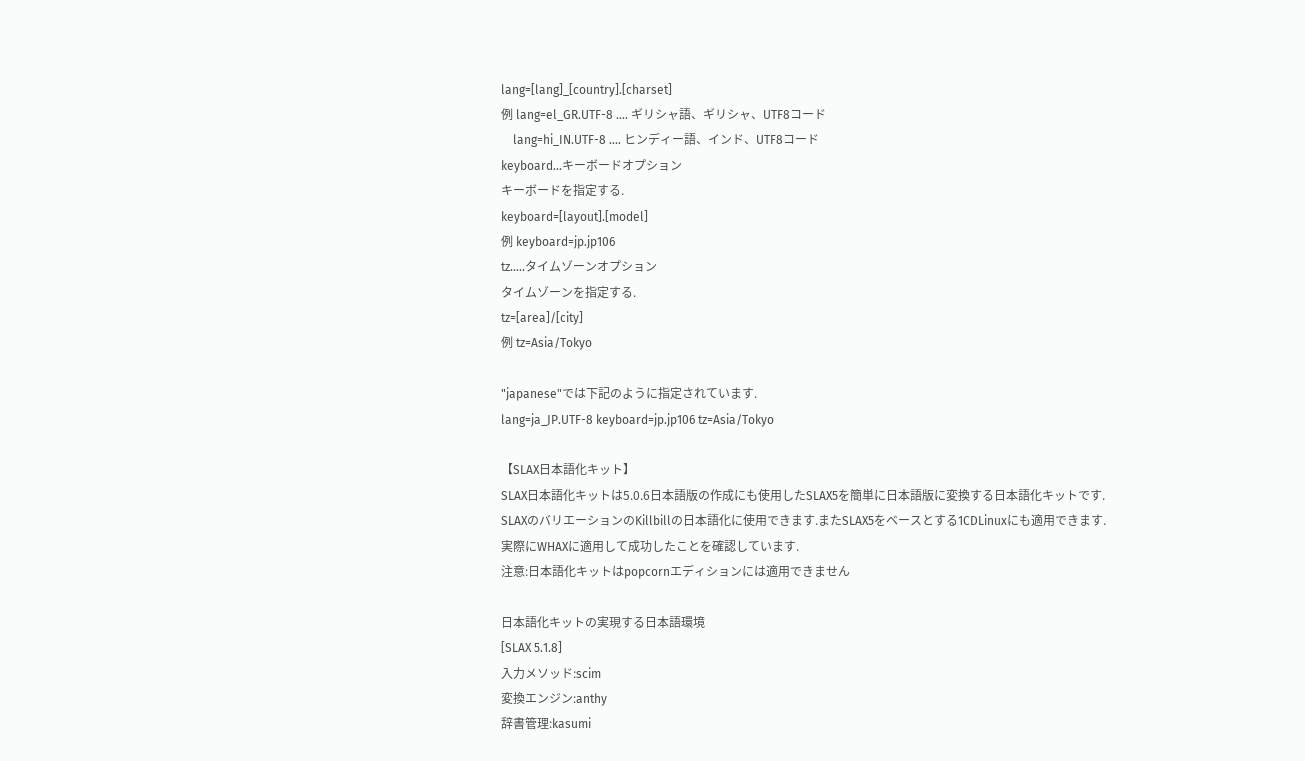lang=[lang]_[country].[charset]
例 lang=el_GR.UTF-8 .... ギリシャ語、ギリシャ、UTF8コード
    lang=hi_IN.UTF-8 .... ヒンディー語、インド、UTF8コード
keyboard...キーボードオプション
キーボードを指定する.
keyboard=[layout].[model]
例 keyboard=jp.jp106
tz.....タイムゾーンオプション
タイムゾーンを指定する.
tz=[area]/[city]
例 tz=Asia/Tokyo

"japanese"では下記のように指定されています.
lang=ja_JP.UTF-8 keyboard=jp.jp106 tz=Asia/Tokyo

【SLAX日本語化キット】
SLAX日本語化キットは5.0.6日本語版の作成にも使用したSLAX5を簡単に日本語版に変換する日本語化キットです.
SLAXのバリエーションのKillbillの日本語化に使用できます.またSLAX5をベースとする1CDLinuxにも適用できます.
実際にWHAXに適用して成功したことを確認しています.
注意:日本語化キットはpopcornエディションには適用できません

日本語化キットの実現する日本語環境
[SLAX 5.1.8]
入力メソッド:scim
変換エンジン:anthy
辞書管理:kasumi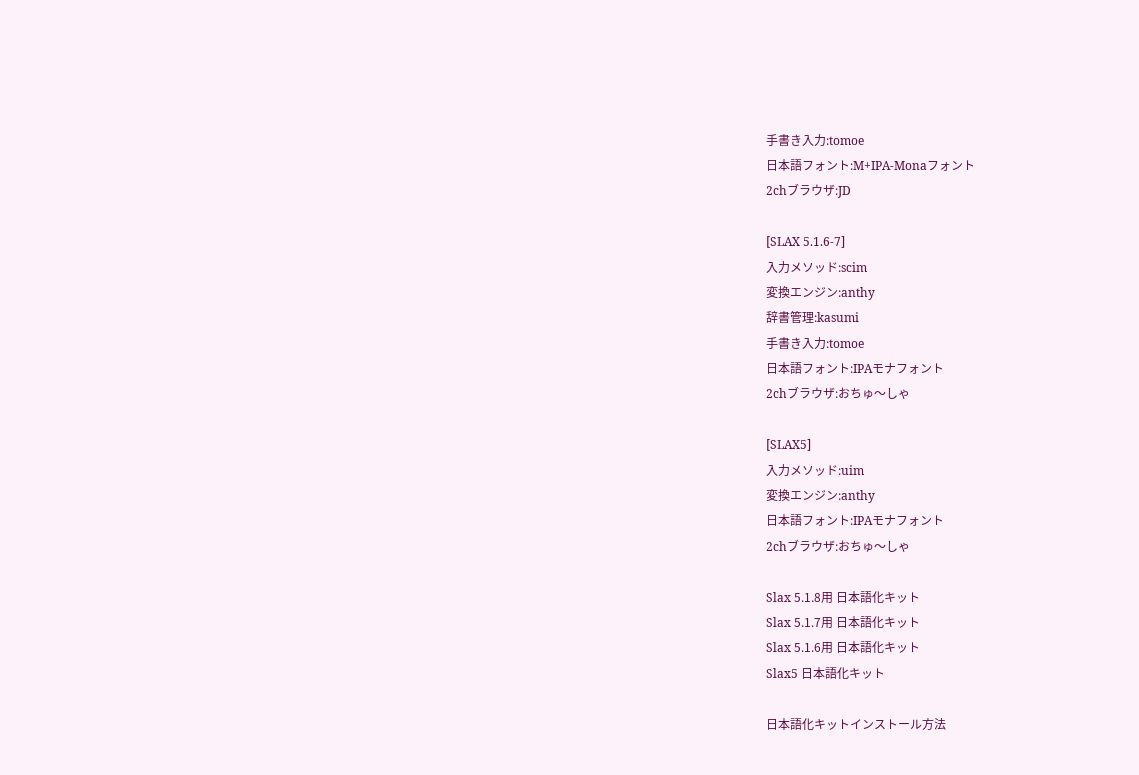手書き入力:tomoe
日本語フォント:M+IPA-Monaフォント
2chブラウザ:JD

[SLAX 5.1.6-7]
入力メソッド:scim
変換エンジン:anthy
辞書管理:kasumi
手書き入力:tomoe
日本語フォント:IPAモナフォント
2chブラウザ:おちゅ〜しゃ

[SLAX5]
入力メソッド:uim
変換エンジン:anthy
日本語フォント:IPAモナフォント
2chブラウザ:おちゅ〜しゃ

Slax 5.1.8用 日本語化キット
Slax 5.1.7用 日本語化キット
Slax 5.1.6用 日本語化キット
Slax5 日本語化キット

日本語化キットインストール方法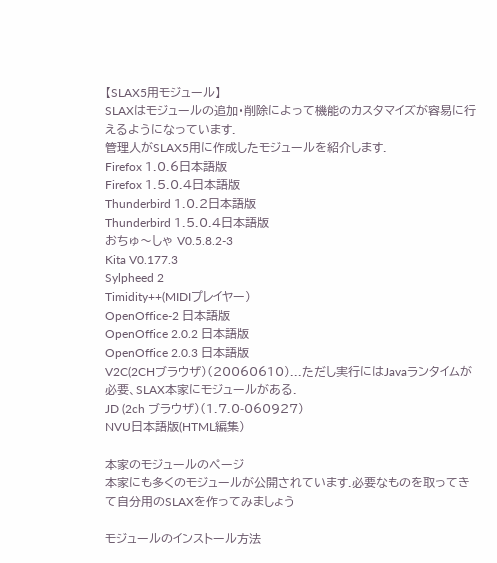【SLAX5用モジュール】
SLAXはモジュールの追加・削除によって機能のカスタマイズが容易に行えるようになっています.
管理人がSLAX5用に作成したモジュールを紹介します.
Firefox 1.0.6日本語版
Firefox 1.5.0.4日本語版
Thunderbird 1.0.2日本語版
Thunderbird 1.5.0.4日本語版
おちゅ〜しゃ V0.5.8.2-3
Kita V0.177.3
Sylpheed 2
Timidity++(MIDIプレイヤー)
OpenOffice-2 日本語版
OpenOffice 2.0.2 日本語版
OpenOffice 2.0.3 日本語版
V2C(2CHブラウザ)(20060610)...ただし実行にはJavaランタイムが必要、SLAX本家にモジュールがある.
JD (2ch ブラウザ)(1.7.0-060927)
NVU日本語版(HTML編集)

本家のモジュールのページ
本家にも多くのモジュールが公開されています.必要なものを取ってきて自分用のSLAXを作ってみましょう

モジュールのインストール方法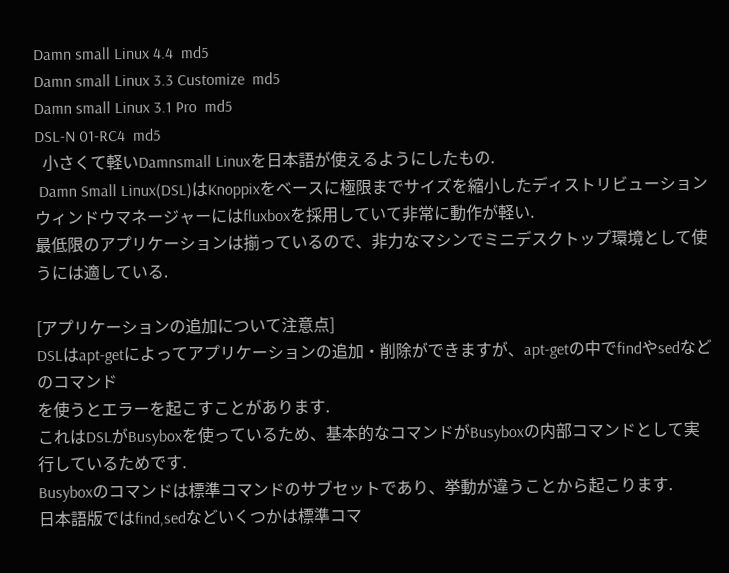Damn small Linux 4.4  md5
Damn small Linux 3.3 Customize  md5
Damn small Linux 3.1 Pro  md5
DSL-N 01-RC4  md5
  小さくて軽いDamnsmall Linuxを日本語が使えるようにしたもの.
 Damn Small Linux(DSL)はKnoppixをベースに極限までサイズを縮小したディストリビューション
ウィンドウマネージャーにはfluxboxを採用していて非常に動作が軽い.
最低限のアプリケーションは揃っているので、非力なマシンでミニデスクトップ環境として使うには適している.

[アプリケーションの追加について注意点]
DSLはapt-getによってアプリケーションの追加・削除ができますが、apt-getの中でfindやsedなどのコマンド
を使うとエラーを起こすことがあります.
これはDSLがBusyboxを使っているため、基本的なコマンドがBusyboxの内部コマンドとして実行しているためです.
Busyboxのコマンドは標準コマンドのサブセットであり、挙動が違うことから起こります.
日本語版ではfind,sedなどいくつかは標準コマ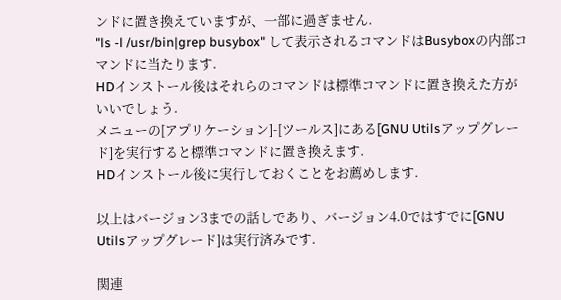ンドに置き換えていますが、一部に過ぎません.
"ls -l /usr/bin|grep busybox" して表示されるコマンドはBusyboxの内部コマンドに当たります.
HDインストール後はそれらのコマンドは標準コマンドに置き換えた方がいいでしょう.
メニューの[アプリケーション]-[ツールス]にある[GNU Utilsアップグレード]を実行すると標準コマンドに置き換えます.
HDインストール後に実行しておくことをお薦めします.

以上はバージョン3までの話しであり、バージョン4.0ではすでに[GNU Utilsアップグレード]は実行済みです.

関連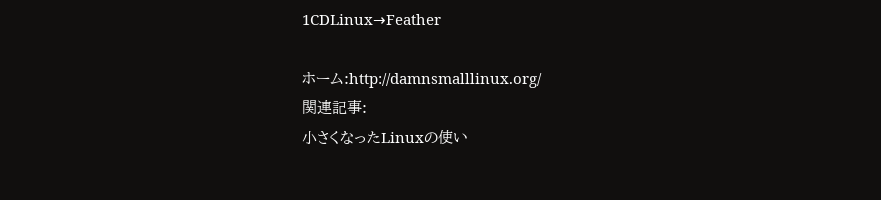1CDLinux→Feather

ホーム:http://damnsmalllinux.org/
関連記事:
小さくなったLinuxの使い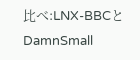比べ:LNX-BBCとDamnSmall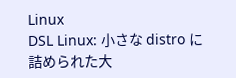Linux
DSL Linux: 小さな distro に詰められた大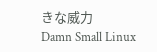きな威力
Damn Small Linux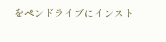をペンドライブにインスト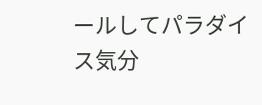ールしてパラダイス気分